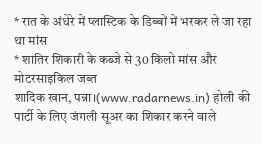* रात के अंधेरे में प्लास्टिक के डिब्बों में भरकर ले जा रहा था मांस
* शातिर शिकारी के कब्जे से 30 किलो मांस और मोटरसाइकिल जब्त
शादिक खान, पन्ना।(www.radarnews.in) होली की पार्टी के लिए जंगली सूअर का शिकार करने वाले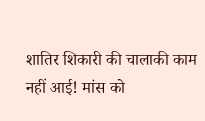शातिर शिकारी की चालाकी काम नहीं आई! मांस को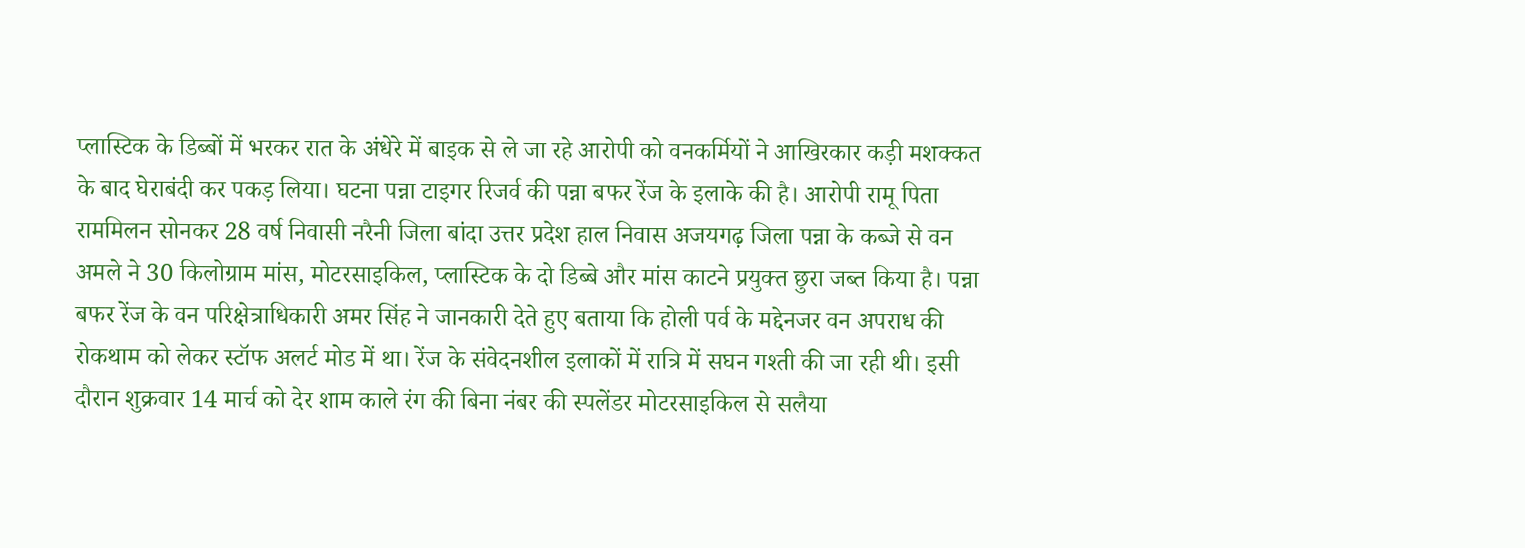प्लास्टिक के डिब्बों में भरकर रात के अंधेरे में बाइक से ले जा रहे आरोपी को वनकर्मियों ने आखिरकार कड़ी मशक्कत के बाद घेराबंदी कर पकड़ लिया। घटना पन्ना टाइगर रिजर्व की पन्ना बफर रेंज के इलाके की है। आरोपी रामू पिता राममिलन सोनकर 28 वर्ष निवासी नरैनी जिला बांदा उत्तर प्रदेश हाल निवास अजयगढ़ जिला पन्ना के कब्जे से वन अमले ने 30 किलोग्राम मांस, मोटरसाइकिल, प्लास्टिक के दो डिब्बे और मांस काटने प्रयुक्त छुरा जब्त किया है। पन्ना बफर रेंज के वन परिक्षेत्राधिकारी अमर सिंह ने जानकारी देते हुए बताया कि होली पर्व के मद्देनजर वन अपराध की रोकथाम को लेकर स्टॉफ अलर्ट मोड में था। रेंज के संवेदनशील इलाकों में रात्रि में सघन गश्ती की जा रही थी। इसी दौरान शुक्रवार 14 मार्च को देर शाम काले रंग की बिना नंबर की स्पलेंडर मोटरसाइकिल से सलैया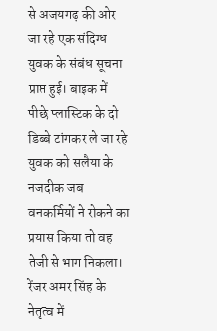से अजयगढ़ की ओर जा रहे एक संदिग्ध युवक के संबंध सूचना प्राप्त हुई। बाइक में पीछे प्लास्टिक के दो डिब्बे टांगकर ले जा रहे युवक को सलैया के नजदीक जब वनकर्मियों ने रोकने का प्रयास किया तो वह तेजी से भाग निकला।
रेंजर अमर सिंह के नेतृत्व में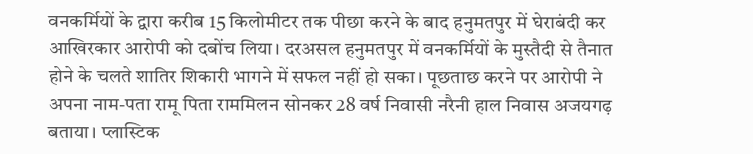वनकर्मियों के द्वारा करीब 15 किलोमीटर तक पीछा करने के बाद हनुमतपुर में घेराबंदी कर आखिरकार आरोपी को दबोंच लिया। दरअसल हनुमतपुर में वनकर्मियों के मुस्तैदी से तैनात होने के चलते शातिर शिकारी भागने में सफल नहीं हो सका। पूछताछ करने पर आरोपी ने अपना नाम-पता रामू पिता राममिलन सोनकर 28 वर्ष निवासी नरैनी हाल निवास अजयगढ़ बताया। प्लास्टिक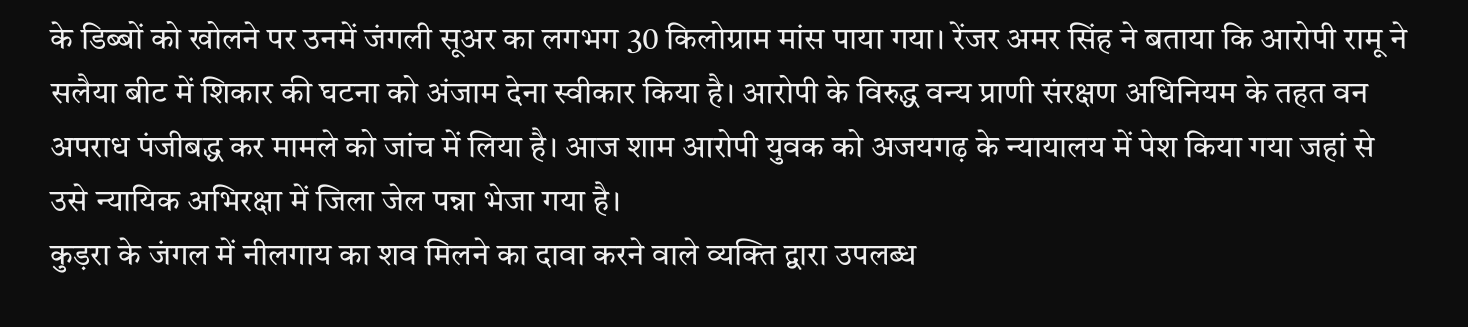के डिब्बों को खोलने पर उनमें जंगली सूअर का लगभग 30 किलोग्राम मांस पाया गया। रेंजर अमर सिंह ने बताया कि आरोपी रामू ने सलैया बीट में शिकार की घटना को अंजाम देना स्वीकार किया है। आरोपी के विरुद्ध वन्य प्राणी संरक्षण अधिनियम के तहत वन अपराध पंजीबद्ध कर मामले को जांच में लिया है। आज शाम आरोपी युवक को अजयगढ़ के न्यायालय में पेश किया गया जहां से उसे न्यायिक अभिरक्षा में जिला जेल पन्ना भेजा गया है।
कुड़रा के जंगल में नीलगाय का शव मिलने का दावा करने वाले व्यक्ति द्वारा उपलब्ध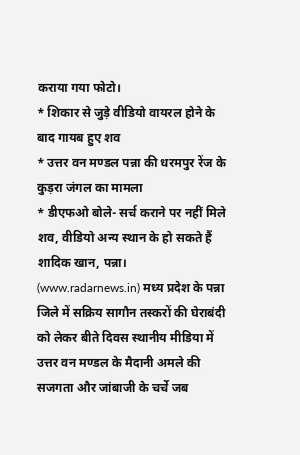कराया गया फोटो।
* शिकार से जुड़े वीडियो वायरल होने के बाद गायब हुए शव
* उत्तर वन मण्डल पन्ना की धरमपुर रेंज के कुड़रा जंगल का मामला
* डीएफओ बोले- सर्च कराने पर नहीं मिले शव, वीडियो अन्य स्थान के हो सकते हैं
शादिक खान, पन्ना। (www.radarnews.in) मध्य प्रदेश के पन्ना जिले में सक्रिय सागौन तस्करों की घेराबंदी को लेकर बीते दिवस स्थानीय मीडिया में उत्तर वन मण्डल के मैदानी अमले की सजगता और जांबाजी के चर्चे जब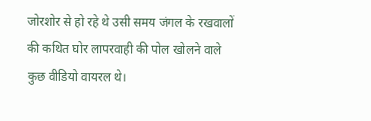जोरशोर से हो रहे थे उसी समय जंगल के रखवालों की कथित घोर लापरवाही की पोल खोलने वाले कुछ वीडियो वायरल थे।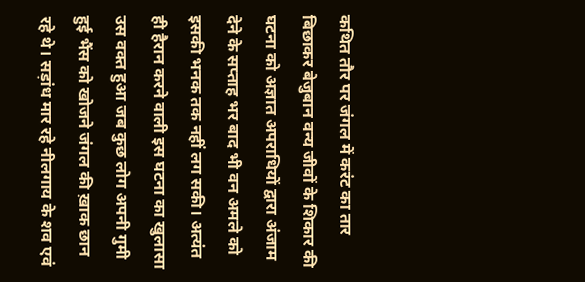कथित तौर पर जंगल में करंट का तार बिछाकर बेजुबान वन्य जीवों के शिकार की घटना को अज्ञात अपराधियों द्वारा अंजाम देने के सप्ताह भर बाद भी वन अमले को इसकी भनक तक नहीं लग सकी। अत्यंत ही हैरान करने वाली इस घटना का खुलासा उस वक्त हुआ जब कुछ लोग अपनी गुमी हुई भैंस को खोजने जंगल की ख़ाक छान रहे थे। सड़ांध मार रहे नीलगाय के शव एवं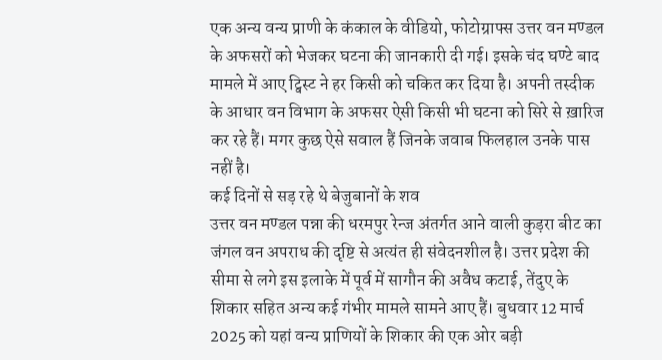एक अन्य वन्य प्राणी के कंकाल के वीडियो, फोटोग्राफ्स उत्तर वन मण्डल के अफसरों को भेजकर घटना की जानकारी दी गई। इसके चंद घण्टे बाद मामले में आए ट्विस्ट ने हर किसी को चकित कर दिया है। अपनी तस्दीक के आधार वन विभाग के अफसर ऐसी किसी भी घटना को सिरे से ख़ारिज कर रहे हैं। मगर कुछ ऐसे सवाल हैं जिनके जवाब फिलहाल उनके पास नहीं है।
कई दिनों से सड़ रहे थे बेजुबानों के शव
उत्तर वन मण्डल पन्ना की धरमपुर रेन्ज अंतर्गत आने वाली कुड़रा बीट का जंगल वन अपराध की दृष्टि से अत्यंत ही संवेदनशील है। उत्तर प्रदेश की सीमा से लगे इस इलाके में पूर्व में सागौन की अवैध कटाई, तेंदुए के शिकार सहित अन्य कई गंभीर मामले सामने आए हैं। बुधवार 12 मार्च 2025 को यहां वन्य प्राणियों के शिकार की एक ओर बड़ी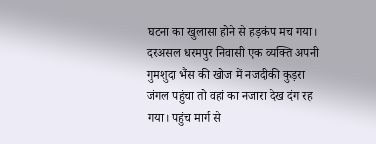घटना का खुलासा होने से हड़कंप मच गया। दरअसल धरमपुर निवासी एक व्यक्ति अपनी गुमशुदा भैंस की खोज में नजदीकी कुड़रा जंगल पहुंचा तो वहां का नजारा देख दंग रह गया। पहुंच मार्ग से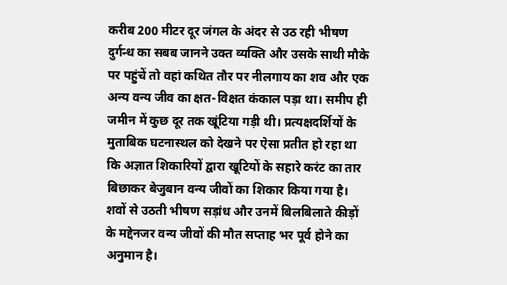करीब 200 मीटर दूर जंगल के अंदर से उठ रही भीषण दुर्गन्ध का सबब जानने उक्त व्यक्ति और उसके साथी मौके पर पहुंचें तो वहां कथित तौर पर नीलगाय का शव और एक अन्य वन्य जीव का क्षत-विक्षत कंकाल पड़ा था। समीप ही जमीन में कुछ दूर तक खूंटिया गड़ी थी। प्रत्यक्षदर्शियों के मुताबिक घटनास्थल को देखने पर ऐसा प्रतीत हो रहा था कि अज्ञात शिकारियों द्वारा खूटियों के सहारे करंट का तार बिछाकर बेजुबान वन्य जीवों का शिकार किया गया है। शवों से उठती भीषण सड़ांध और उनमें बिलबिलाते कीड़ों के मद्देनजर वन्य जीवों की मौत सप्ताह भर पूर्व होने का अनुमान है।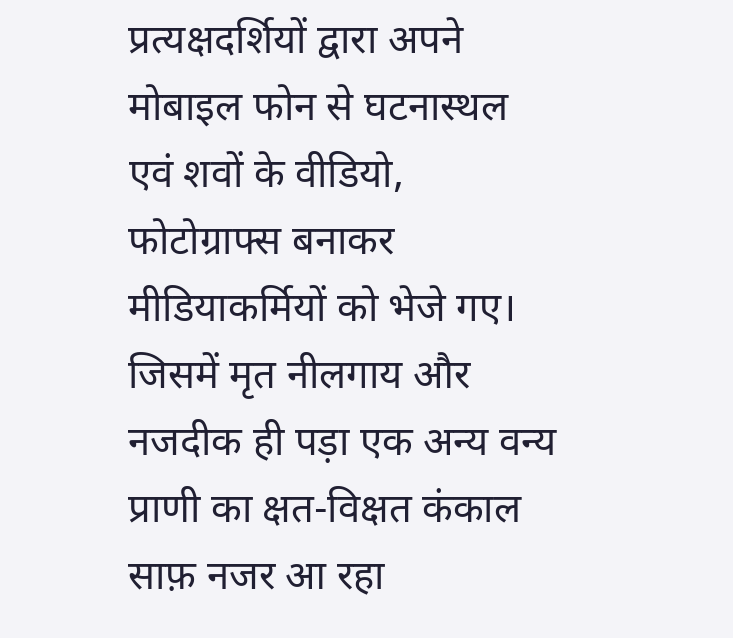प्रत्यक्षदर्शियों द्वारा अपने मोबाइल फोन से घटनास्थल एवं शवों के वीडियो, फोटोग्राफ्स बनाकर मीडियाकर्मियों को भेजे गए। जिसमें मृत नीलगाय और नजदीक ही पड़ा एक अन्य वन्य प्राणी का क्षत-विक्षत कंकाल साफ़ नजर आ रहा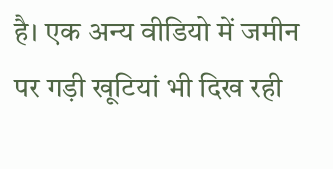है। एक अन्य वीडियो में जमीन पर गड़ी खूटियां भी दिख रही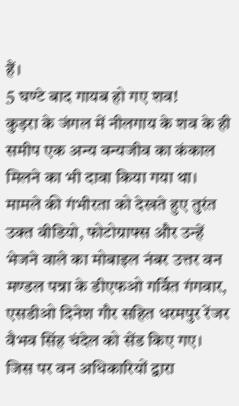हैं।
5 घण्टे बाद गायब हो गए शव!
कुड़रा के जंगल में नीलगाय के शव के ही समीप एक अन्य वन्यजीव का कंकाल मिलने का भी दावा किया गया था।
मामले की गंभीरता को देखते हुए तुरंत उक्त वीडियो, फोटोग्राफ्स और उन्हें भेजने वाले का मोबाइल नंबर उत्तर वन मण्डल पन्ना के डीएफओ गर्वित गंगवार, एसडीओ दिनेश गौर सहित धरमपुर रेंजर वैभव सिंह चंदेल को सेंड किए गए। जिस पर वन अधिकारियों द्वारा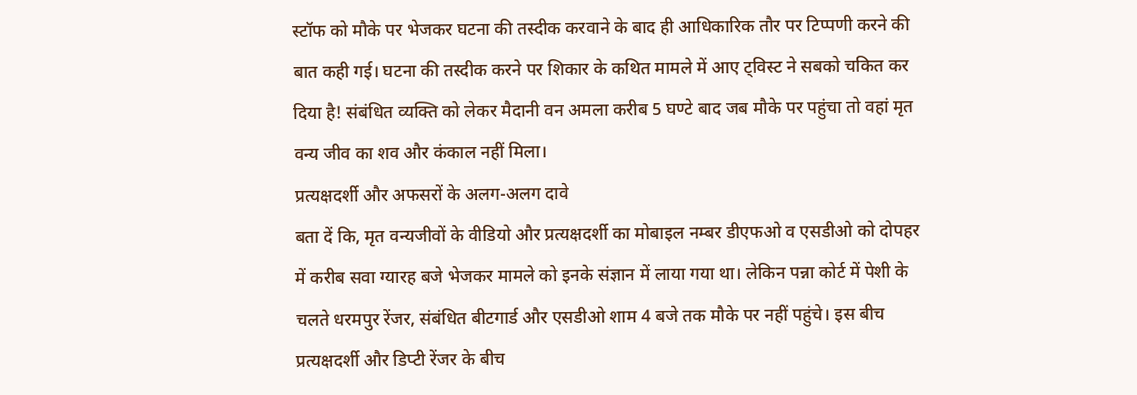स्टॉफ को मौके पर भेजकर घटना की तस्दीक करवाने के बाद ही आधिकारिक तौर पर टिप्पणी करने की बात कही गई। घटना की तस्दीक करने पर शिकार के कथित मामले में आए ट्विस्ट ने सबको चकित कर दिया है! संबंधित व्यक्ति को लेकर मैदानी वन अमला करीब 5 घण्टे बाद जब मौके पर पहुंचा तो वहां मृत वन्य जीव का शव और कंकाल नहीं मिला।
प्रत्यक्षदर्शी और अफसरों के अलग-अलग दावे
बता दें कि, मृत वन्यजीवों के वीडियो और प्रत्यक्षदर्शी का मोबाइल नम्बर डीएफओ व एसडीओ को दोपहर में करीब सवा ग्यारह बजे भेजकर मामले को इनके संज्ञान में लाया गया था। लेकिन पन्ना कोर्ट में पेशी के चलते धरमपुर रेंजर, संबंधित बीटगार्ड और एसडीओ शाम 4 बजे तक मौके पर नहीं पहुंचे। इस बीच प्रत्यक्षदर्शी और डिप्टी रेंजर के बीच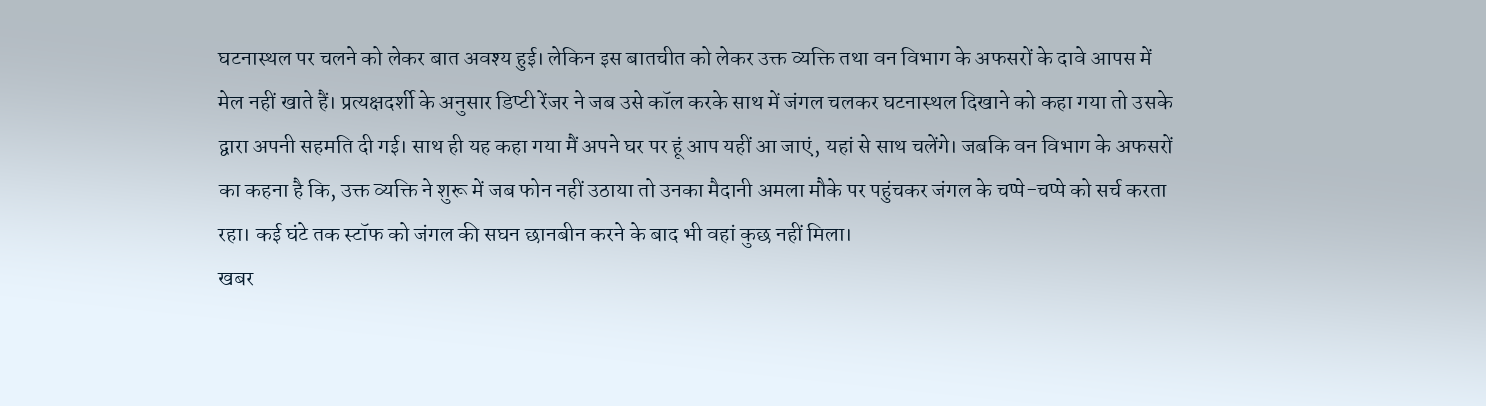घटनास्थल पर चलने को लेकर बात अवश्य हुई। लेकिन इस बातचीत को लेकर उक्त व्यक्ति तथा वन विभाग के अफसरों के दावे आपस में मेल नहीं खाते हैं। प्रत्यक्षदर्शी के अनुसार डिप्टी रेंजर ने जब उसे कॉल करके साथ में जंगल चलकर घटनास्थल दिखाने को कहा गया तो उसके द्वारा अपनी सहमति दी गई। साथ ही यह कहा गया मैं अपने घर पर हूं आप यहीं आ जाएं, यहां से साथ चलेंगे। जबकि वन विभाग के अफसरों का कहना है कि, उक्त व्यक्ति ने शुरू में जब फोन नहीं उठाया तो उनका मैदानी अमला मौके पर पहुंचकर जंगल के चप्पे-चप्पे को सर्च करता रहा। कई घंटे तक स्टॉफ को जंगल की सघन छानबीन करने के बाद भी वहां कुछ नहीं मिला।
खबर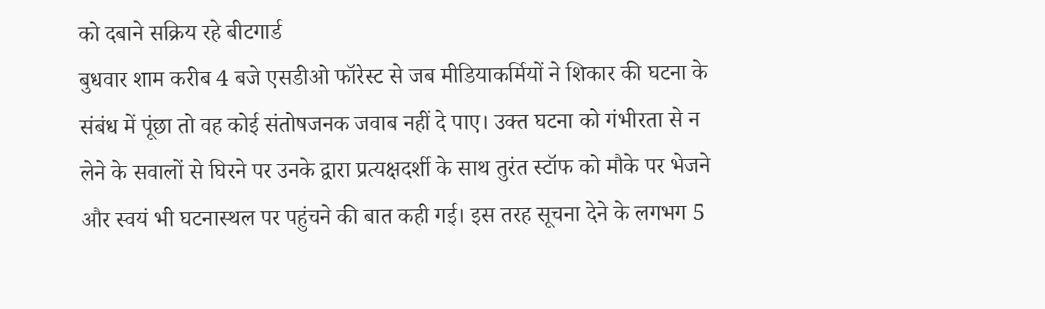को दबाने सक्रिय रहे बीटगार्ड
बुधवार शाम करीब 4 बजे एसडीओ फॉरेस्ट से जब मीडियाकर्मियों ने शिकार की घटना के संबंध में पूंछा तो वह कोई संतोषजनक जवाब नहीं दे पाए। उक्त घटना को गंभीरता से न लेने के सवालों से घिरने पर उनके द्वारा प्रत्यक्षदर्शी के साथ तुरंत स्टॉफ को मौके पर भेजने और स्वयं भी घटनास्थल पर पहुंचने की बात कही गई। इस तरह सूचना देने के लगभग 5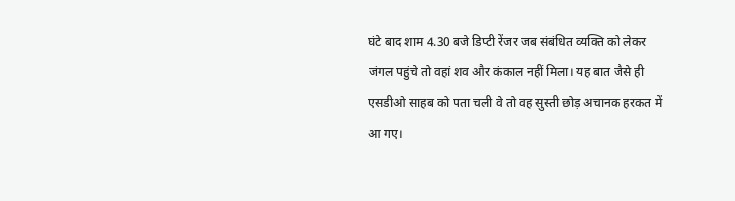घंटे बाद शाम 4.30 बजे डिप्टी रेंजर जब संबंधित व्यक्ति को लेकर जंगल पहुंचे तो वहां शव और कंकाल नहीं मिला। यह बात जैसे ही एसडीओ साहब को पता चली वे तो वह सुस्ती छोड़ अचानक हरकत में आ गए।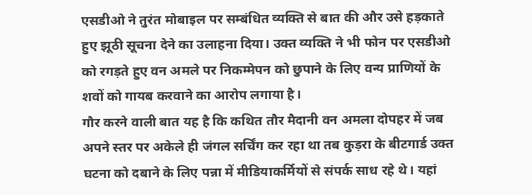एसडीओ ने तुरंत मोबाइल पर सम्बंधित व्यक्ति से बात की और उसे हड़काते हुए झूठी सूचना देने का उलाहना दिया। उक्त व्यक्ति ने भी फोन पर एसडीओ को रगड़ते हुए वन अमले पर निकम्मेपन को छुपाने के लिए वन्य प्राणियों के शवों को गायब करवाने का आरोप लगाया है।
गौर करने वाली बात यह है कि कथित तौर मैदानी वन अमला दोपहर में जब अपने स्तर पर अकेले ही जंगल सर्चिंग कर रहा था तब कुड़रा के बीटगार्ड उक्त घटना को दबाने के लिए पन्ना में मीडियाकर्मियों से संपर्क साध रहे थे। यहां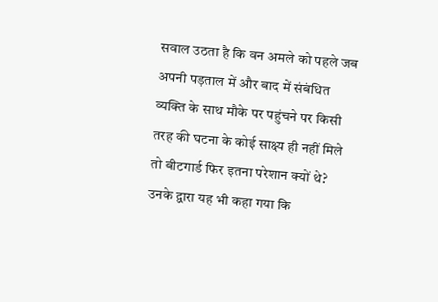सवाल उठता है कि वन अमले को पहले जब अपनी पड़ताल में और बाद में संबंधित व्यक्ति के साथ मौके पर पहुंचने पर किसी तरह की घटना के कोई साक्ष्य ही नहीं मिले तो बीटगार्ड फिर इतना परेशान क्यों थे? उनके द्वारा यह भी कहा गया कि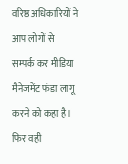वरिष्ठ अधिकारियों ने आप लोगों से सम्पर्क कर मीडिया मैनेजमेंट फंडा लागू करने को कहा है। फिर वही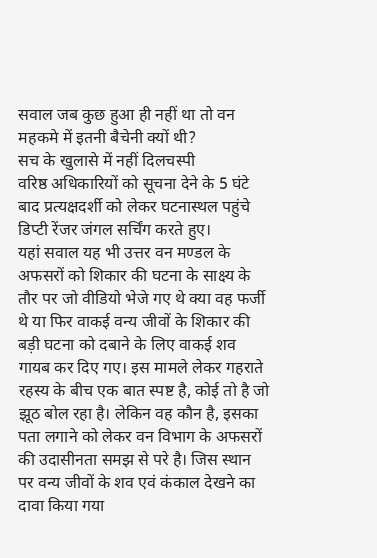सवाल जब कुछ हुआ ही नहीं था तो वन महकमे में इतनी बैचेनी क्यों थी?
सच के खुलासे में नहीं दिलचस्पी
वरिष्ठ अधिकारियों को सूचना देने के 5 घंटे बाद प्रत्यक्षदर्शी को लेकर घटनास्थल पहुंचे डिप्टी रेंजर जंगल सर्चिंग करते हुए।
यहां सवाल यह भी उत्तर वन मण्डल के अफसरों को शिकार की घटना के साक्ष्य के तौर पर जो वीडियो भेजे गए थे क्या वह फर्जी थे या फिर वाकई वन्य जीवों के शिकार की बड़ी घटना को दबाने के लिए वाकई शव गायब कर दिए गए। इस मामले लेकर गहराते रहस्य के बीच एक बात स्पष्ट है, कोई तो है जो झूठ बोल रहा है। लेकिन वह कौन है, इसका पता लगाने को लेकर वन विभाग के अफसरों की उदासीनता समझ से परे है। जिस स्थान पर वन्य जीवों के शव एवं कंकाल देखने का दावा किया गया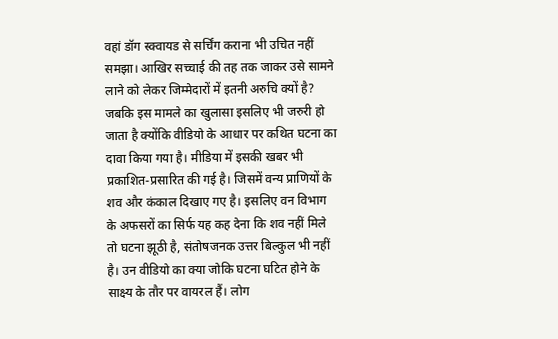वहां डॉग स्क्वायड से सर्चिंग कराना भी उचित नहीं समझा। आखिर सच्चाई की तह तक जाकर उसे सामने लाने को लेकर जिम्मेदारों में इतनी अरुचि क्यों है? जबकि इस मामले का खुलासा इसलिए भी जरुरी हो जाता है क्योंकि वीडियो के आधार पर कथित घटना का दावा किया गया है। मीडिया में इसकी खबर भी प्रकाशित-प्रसारित की गई है। जिसमें वन्य प्राणियों के शव और कंकाल दिखाए गए है। इसलिए वन विभाग के अफसरों का सिर्फ यह कह देना कि शव नहीं मिले तो घटना झूठी है, संतोषजनक उत्तर बिल्कुल भी नहीं है। उन वीडियो का क्या जोकि घटना घटित होने के साक्ष्य के तौर पर वायरल हैं। लोग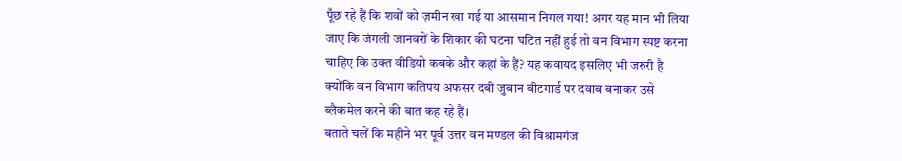पूँछ रहे हैं कि शवों को ज़मीन खा गई या आसमान निगल गया! अगर यह मान भी लिया जाए कि जंगली जानवरों के शिकार की घटना घटित नहीं हुई तो वन विभाग स्पष्ट करना चाहिए कि उक्त वीडियो कबके और कहां के हैं? यह कवायद इसलिए भी जरुरी है क्योंकि वन विभाग कतिपय अफसर दबी जुबान बीटगार्ड पर दवाब बनाकर उसे ब्लैकमेल करने की बात कह रहे हैं।
बताते चलें कि महीने भर पूर्व उत्तर वन मण्डल की विश्रामगंज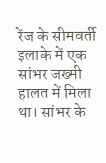रेंज के सीमवर्ती इलाके में एक सांभर जख्मी हालत में मिला था। सांभर के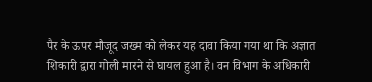पैर के ऊपर मौजूद जख्म को लेकर यह दावा किया गया था कि अज्ञात शिकारी द्वारा गोली मारने से घायल हुआ है। वन विभाग के अधिकारी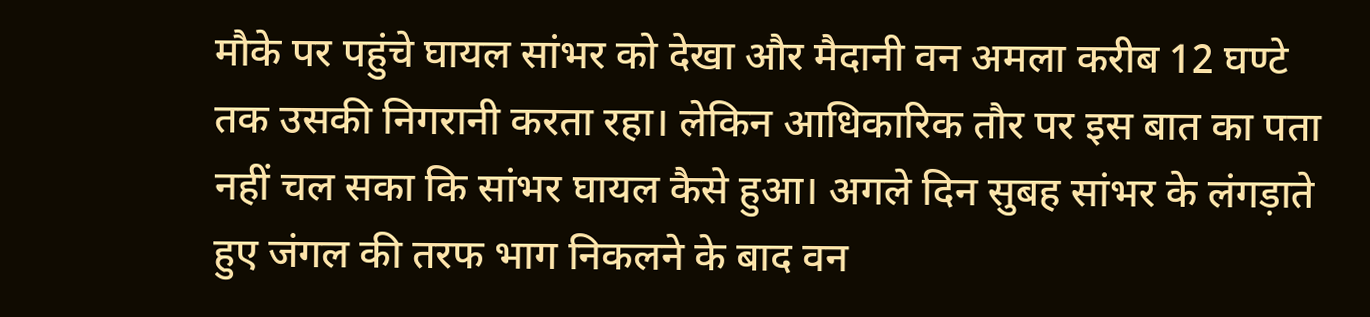मौके पर पहुंचे घायल सांभर को देखा और मैदानी वन अमला करीब 12 घण्टे तक उसकी निगरानी करता रहा। लेकिन आधिकारिक तौर पर इस बात का पता नहीं चल सका कि सांभर घायल कैसे हुआ। अगले दिन सुबह सांभर के लंगड़ाते हुए जंगल की तरफ भाग निकलने के बाद वन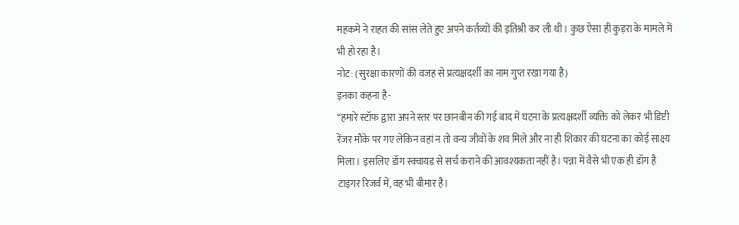महकमे ने राहत की सांस लेते हुए अपने कर्तव्यों की इतिश्री कर ली थी। कुछ ऐसा ही कुड़रा के मामले में भी हो रहा है।
नोट: (सुरक्षा कारणों की वजह से प्रत्यक्षदर्शी का नाम गुप्त रखा गया है)
इनका कहना है-
“हमारे स्टॉफ द्वारा अपने स्तर पर छानबीन की गई बाद में घटना के प्रत्यक्षदर्शी व्यक्ति को लेकर भी डिप्टी रेंजर मौके पर गए लेकिन वहां न तो वन्य जीवों के शव मिले और ना ही शिकार की घटना का कोई साक्ष्य मिला। इसलिए डॉग स्क्वायड से सर्च कराने की आवश्यकता नहीं है। पन्ना में वैसे भी एक ही डॉग है टाइगर रिजर्व में, वह भी बीमार है।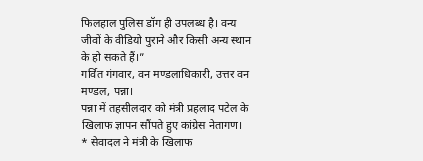फिलहाल पुलिस डॉग ही उपलब्ध है। वन्य जीवों के वीडियो पुराने और किसी अन्य स्थान के हो सकते हैं।”
गर्वित गंगवार, वन मण्डलाधिकारी, उत्तर वन मण्डल, पन्ना।
पन्ना में तहसीलदार को मंत्री प्रहलाद पटेल के खिलाफ ज्ञापन सौंपते हुए कांग्रेस नेतागण।
* सेवादल ने मंत्री के खिलाफ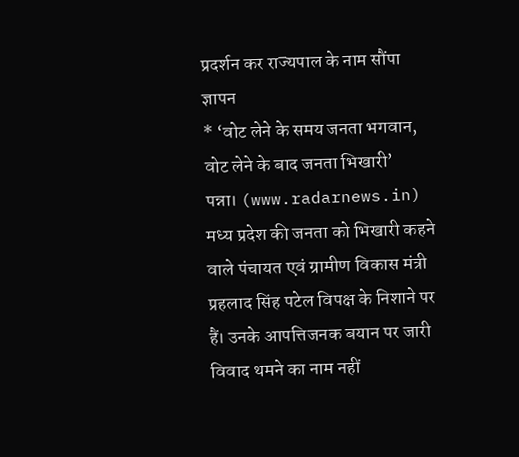प्रदर्शन कर राज्यपाल के नाम सौंपा ज्ञापन
* ‘वोट लेने के समय जनता भगवान, वोट लेने के बाद जनता भिखारी’
पन्ना। (www.radarnews.in) मध्य प्रदेश की जनता को भिखारी कहने वाले पंचायत एवं ग्रामीण विकास मंत्री प्रहलाद सिंह पटेल विपक्ष के निशाने पर हैं। उनके आपत्तिजनक बयान पर जारी विवाद थमने का नाम नहीं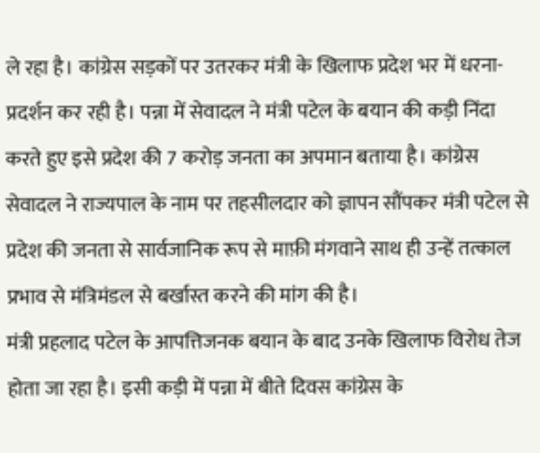ले रहा है। कांग्रेस सड़कों पर उतरकर मंत्री के खिलाफ प्रदेश भर में धरना-प्रदर्शन कर रही है। पन्ना में सेवादल ने मंत्री पटेल के बयान की कड़ी निंदा करते हुए इसे प्रदेश की 7 करोड़ जनता का अपमान बताया है। कांग्रेस सेवादल ने राज्यपाल के नाम पर तहसीलदार को ज्ञापन सौंपकर मंत्री पटेल से प्रदेश की जनता से सार्वजानिक रूप से माफ़ी मंगवाने साथ ही उन्हें तत्काल प्रभाव से मंत्रिमंडल से बर्खास्त करने की मांग की है।
मंत्री प्रहलाद पटेल के आपत्तिजनक बयान के बाद उनके खिलाफ विरोध तेज होता जा रहा है। इसी कड़ी में पन्ना में बीते दिवस कांग्रेस के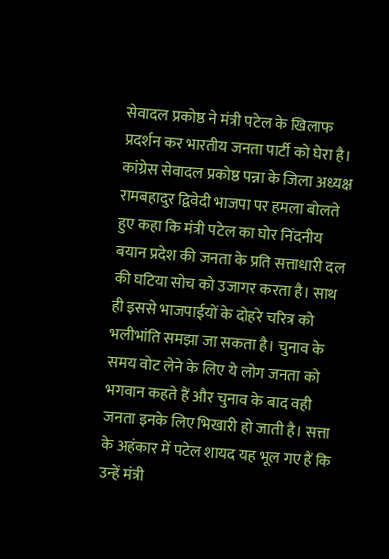सेवादल प्रकोष्ठ ने मंत्री पटेल के खिलाफ प्रदर्शन कर भारतीय जनता पार्टी को घेरा है। कांग्रेस सेवादल प्रकोष्ठ पन्ना के जिला अध्यक्ष रामबहादुर द्विवेदी भाजपा पर हमला बोलते हुए कहा कि मंत्री पटेल का घोर निंदनीय बयान प्रदेश की जनता के प्रति सत्ताधारी दल की घटिया सोच को उजागर करता है। साथ ही इससे भाजपाईयों के दोहरे चरित्र को भलीभांति समझा जा सकता है। चुनाव के समय वोट लेने के लिए ये लोग जनता को भगवान कहते हैं और चुनाव के बाद वही जनता इनके लिए भिखारी हो जाती है। सत्ता के अहंकार में पटेल शायद यह भूल गए हैं कि उन्हें मंत्री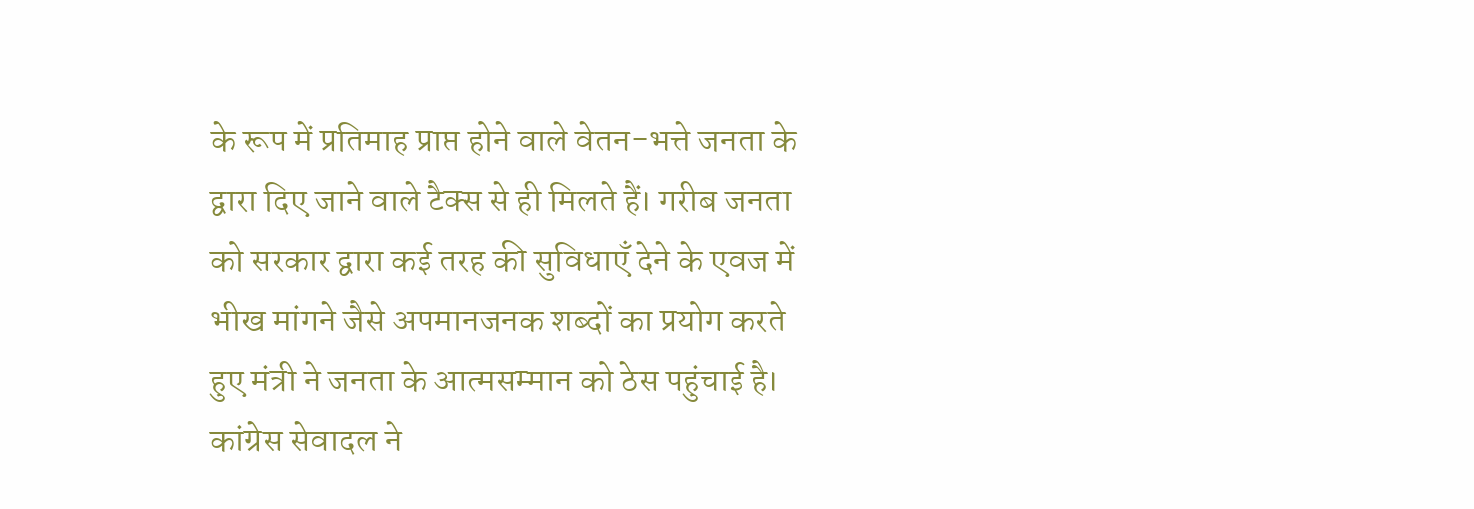के रूप में प्रतिमाह प्राप्त होने वाले वेतन-भत्ते जनता के द्वारा दिए जाने वाले टैक्स से ही मिलते हैं। गरीब जनता को सरकार द्वारा कई तरह की सुविधाएँ देने के एवज में भीख मांगने जैसे अपमानजनक शब्दों का प्रयोग करते हुए मंत्री ने जनता के आत्मसम्मान को ठेस पहुंचाई है। कांग्रेस सेवादल ने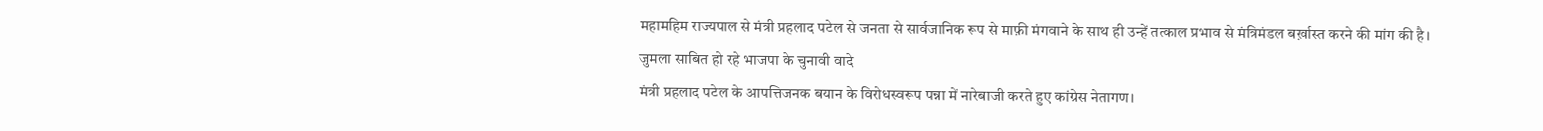महामहिम राज्यपाल से मंत्री प्रहलाद पटेल से जनता से सार्वजानिक रूप से माफ़ी मंगवाने के साथ ही उन्हें तत्काल प्रभाव से मंत्रिमंडल बर्ख़ास्त करने की मांग की है।
जुमला साबित हो रहे भाजपा के चुनावी वादे
मंत्री प्रहलाद पटेल के आपत्तिजनक बयान के विरोधस्वरूप पन्ना में नारेबाजी करते हुए कांग्रेस नेतागण।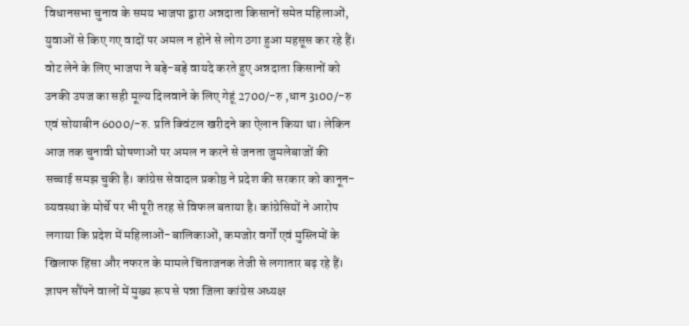विधानसभा चुनाव के समय भाजपा द्वारा अन्नदाता किसानों समेत महिलाओं, युवाओं से किए गए वादों पर अमल न होने से लोग ठगा हुआ महसूस कर रहे हैं। वोट लेने के लिए भाजपा ने बड़े-बड़े वायदे करते हुए अन्नदाता किसानों को उनकी उपज का सही मूल्य दिलवाने के लिए गेहूं 2700/-रु ,धान 3100/-रु एवं सोयाबीन 6000/-रु. प्रति क्विंटल खरीदने का ऐलान किया था। लेकिन आज तक चुनावी घोषणाओं पर अमल न करने से जनता जुमलेबाजों की सच्चाई समझ चुकी है। कांग्रेस सेवादल प्रकोष्ठ ने प्रदेश की सरकार को कानून-व्यवस्था के मोर्चे पर भी पूरी तरह से विफल बताया है। कांग्रेसियों ने आरोप लगाया कि प्रदेश में महिलाओं-बालिकाओं, कमजोर वर्गों एवं मुस्लिमों के खिलाफ हिंसा और नफरत के मामले चिंताजनक तेजी से लगातार बढ़ रहे हैं। ज्ञापन सौंपने वालों में मुख्य रूप से पन्ना जिला कांग्रेस अध्यक्ष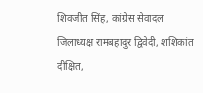शिवजीत सिंह, कांग्रेस सेवादल जिलाध्यक्ष रामबहादुर द्विवेदी, शशिकांत दीक्षित,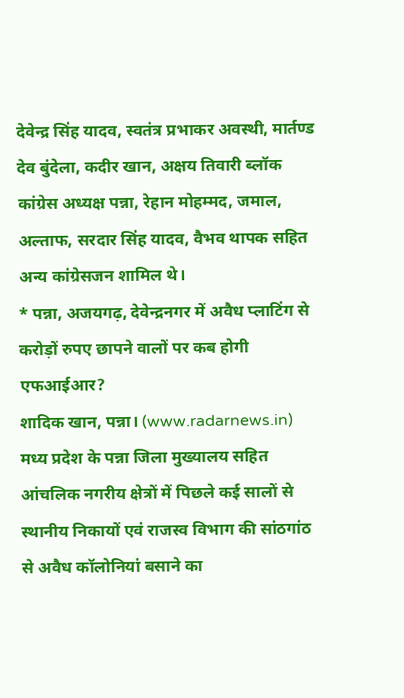देवेन्द्र सिंह यादव, स्वतंत्र प्रभाकर अवस्थी, मार्तण्ड देव बुंदेला, कदीर खान, अक्षय तिवारी ब्लॉक कांग्रेस अध्यक्ष पन्ना, रेहान मोहम्मद, जमाल, अल्ताफ, सरदार सिंह यादव, वैभव थापक सहित अन्य कांग्रेसजन शामिल थे।
* पन्ना, अजयगढ़, देवेन्द्रनगर में अवैध प्लाटिंग से करोड़ों रुपए छापने वालों पर कब होगी एफआईआर?
शादिक खान, पन्ना। (www.radarnews.in) मध्य प्रदेश के पन्ना जिला मुख्यालय सहित आंचलिक नगरीय क्षेत्रों में पिछले कई सालों से स्थानीय निकायों एवं राजस्व विभाग की सांठगांठ से अवैध कॉलोनियां बसाने का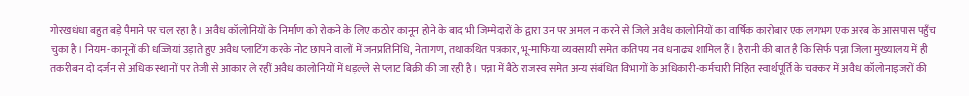गोरखधंधा बहुत बड़े पैमाने पर चल रहा है। अवैध कॉलोनियों के निर्माण को रोकने के लिए कठोर कानून होने के बाद भी जिम्मेदारों के द्वारा उन पर अमल न करने से जिले अवैध कालोनियों का वार्षिक कारोबार एक लगभग एक अरब के आसपास पहुँच चुका है। नियम-कानूनों की धज्जियां उड़ाते हुए अवैध प्लाटिंग करके नोट छापने वालों में जनप्रतिनिधि, नेतागण, तथाकथित पत्रकार, भू-माफिया व्यवसायी समेत कतिपय नव धनाढ्य शामिल हैं। हैरानी की बात है कि सिर्फ पन्ना जिला मुख्यालय में ही तकरीबन दो दर्जन से अधिक स्थानों पर तेजी से आकार ले रहीं अवैध कालोनियों में धड़ल्ले से प्लाट बिक्री की जा रही है। पन्ना में बैठे राजस्व समेत अन्य संबंधित विभागों के अधिकारी-कर्मचारी निहित स्वार्थपूर्ति के चक्कर में अवैध कॉलोनाइजरों की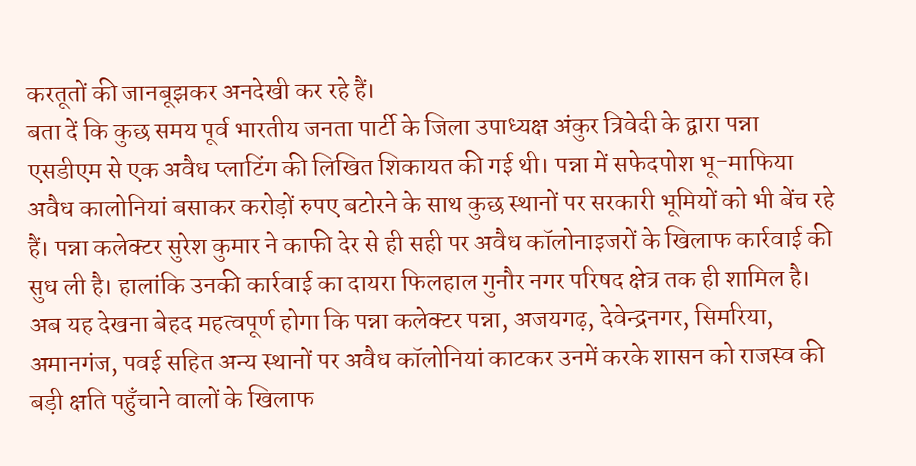करतूतों की जानबूझकर अनदेखी कर रहे हैं।
बता दें कि कुछ समय पूर्व भारतीय जनता पार्टी के जिला उपाध्यक्ष अंकुर त्रिवेदी के द्वारा पन्ना एसडीएम से एक अवैध प्लाटिंग की लिखित शिकायत की गई थी। पन्ना में सफेदपोश भू-माफिया अवैध कालोनियां बसाकर करोड़ों रुपए बटोरने के साथ कुछ स्थानों पर सरकारी भूमियों को भी बेंच रहे हैं। पन्ना कलेक्टर सुरेश कुमार ने काफी देर से ही सही पर अवैध कॉलोनाइजरों के खिलाफ कार्रवाई की सुध ली है। हालांकि उनकी कार्रवाई का दायरा फिलहाल गुनौर नगर परिषद क्षेत्र तक ही शामिल है। अब यह देखना बेहद महत्वपूर्ण होगा कि पन्ना कलेक्टर पन्ना, अजयगढ़, देवेन्द्रनगर, सिमरिया, अमानगंज, पवई सहित अन्य स्थानों पर अवैध कॉलोनियां काटकर उनमें करके शासन को राजस्व की बड़ी क्षति पहुँचाने वालों के खिलाफ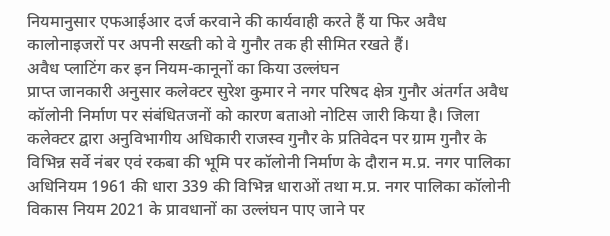नियमानुसार एफआईआर दर्ज करवाने की कार्यवाही करते हैं या फिर अवैध कालोनाइजरों पर अपनी सख्ती को वे गुनौर तक ही सीमित रखते हैं।
अवैध प्लाटिंग कर इन नियम-कानूनों का किया उल्लंघन
प्राप्त जानकारी अनुसार कलेक्टर सुरेश कुमार ने नगर परिषद क्षेत्र गुनौर अंतर्गत अवैध कॉलोनी निर्माण पर संबंधितजनों को कारण बताओ नोटिस जारी किया है। जिला कलेक्टर द्वारा अनुविभागीय अधिकारी राजस्व गुनौर के प्रतिवेदन पर ग्राम गुनौर के विभिन्न सर्वे नंबर एवं रकबा की भूमि पर कॉलोनी निर्माण के दौरान म.प्र. नगर पालिका अधिनियम 1961 की धारा 339 की विभिन्न धाराओं तथा म.प्र. नगर पालिका कॉलोनी विकास नियम 2021 के प्रावधानों का उल्लंघन पाए जाने पर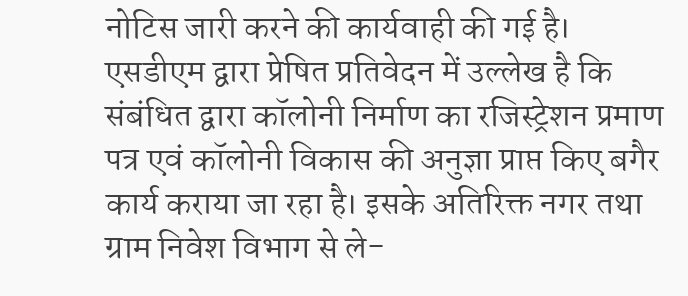नोटिस जारी करने की कार्यवाही की गई है। एसडीएम द्वारा प्रेषित प्रतिवेदन में उल्लेख है कि संबंधित द्वारा कॉलोनी निर्माण का रजिस्ट्रेशन प्रमाण पत्र एवं कॉलोनी विकास की अनुज्ञा प्राप्त किए बगैर कार्य कराया जा रहा है। इसके अतिरिक्त नगर तथा ग्राम निवेश विभाग से ले-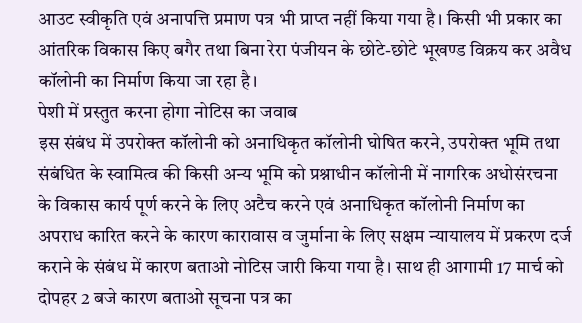आउट स्वीकृति एवं अनापत्ति प्रमाण पत्र भी प्राप्त नहीं किया गया है। किसी भी प्रकार का आंतरिक विकास किए बगैर तथा बिना रेरा पंजीयन के छोटे-छोटे भूखण्ड विक्रय कर अवैध कॉलोनी का निर्माण किया जा रहा है।
पेशी में प्रस्तुत करना होगा नोटिस का जवाब
इस संबंध में उपरोक्त कॉलोनी को अनाधिकृत कॉलोनी घोषित करने, उपरोक्त भूमि तथा संबंधित के स्वामित्व की किसी अन्य भूमि को प्रश्नाधीन कॉलोनी में नागरिक अधोसंरचना के विकास कार्य पूर्ण करने के लिए अटैच करने एवं अनाधिकृत कॉलोनी निर्माण का अपराध कारित करने के कारण कारावास व जुर्माना के लिए सक्षम न्यायालय में प्रकरण दर्ज कराने के संबंध में कारण बताओ नोटिस जारी किया गया है। साथ ही आगामी 17 मार्च को दोपहर 2 बजे कारण बताओ सूचना पत्र का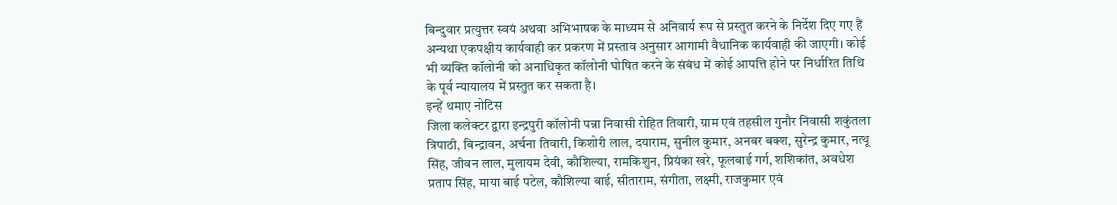बिन्दुवार प्रत्युत्तर स्वयं अथवा अभिभाषक के माध्यम से अनिवार्य रूप से प्रस्तुत करने के निर्देश दिए गए हैं अन्यथा एकपक्षीय कार्यवाही कर प्रकरण में प्रस्ताव अनुसार आगामी वैधानिक कार्यवाही की जाएगी। कोई भी व्यक्ति कॉलोनी को अनाधिकृत कॉलोनी घोषित करने के संबंध में कोई आपत्ति होने पर निर्धारित तिथि के पूर्व न्यायालय में प्रस्तुत कर सकता है।
इन्हें थमाए नोटिस
जिला कलेक्टर द्वारा इन्द्रपुरी कॉलोनी पन्ना निवासी रोहित तिवारी, ग्राम एवं तहसील गुनौर निवासी शकुंतला त्रिपाठी, बिन्द्रावन, अर्चना तिवारी, किशोरी लाल, दयाराम, सुनील कुमार, अनबर बक्श, सुरेन्द्र कुमार, नत्थू सिंह, जीवन लाल, मुलायम देवी, कौशिल्या, रामकिशुन, प्रियंका खरे, फूलबाई गर्ग, शशिकांत, अवधेश प्रताप सिंह, माया बाई पटेल, कौशिल्या बाई, सीताराम, संगीता, लक्ष्मी, राजकुमार एवं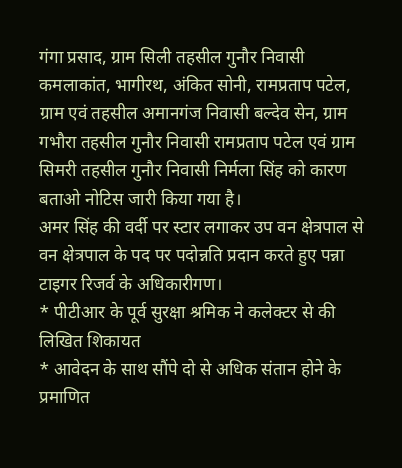गंगा प्रसाद, ग्राम सिली तहसील गुनौर निवासी कमलाकांत, भागीरथ, अंकित सोनी, रामप्रताप पटेल, ग्राम एवं तहसील अमानगंज निवासी बल्देव सेन, ग्राम गभौरा तहसील गुनौर निवासी रामप्रताप पटेल एवं ग्राम सिमरी तहसील गुनौर निवासी निर्मला सिंह को कारण बताओ नोटिस जारी किया गया है।
अमर सिंह की वर्दी पर स्टार लगाकर उप वन क्षेत्रपाल से वन क्षेत्रपाल के पद पर पदोन्नति प्रदान करते हुए पन्ना टाइगर रिजर्व के अधिकारीगण।
* पीटीआर के पूर्व सुरक्षा श्रमिक ने कलेक्टर से की लिखित शिकायत
* आवेदन के साथ सौंपे दो से अधिक संतान होने के प्रमाणित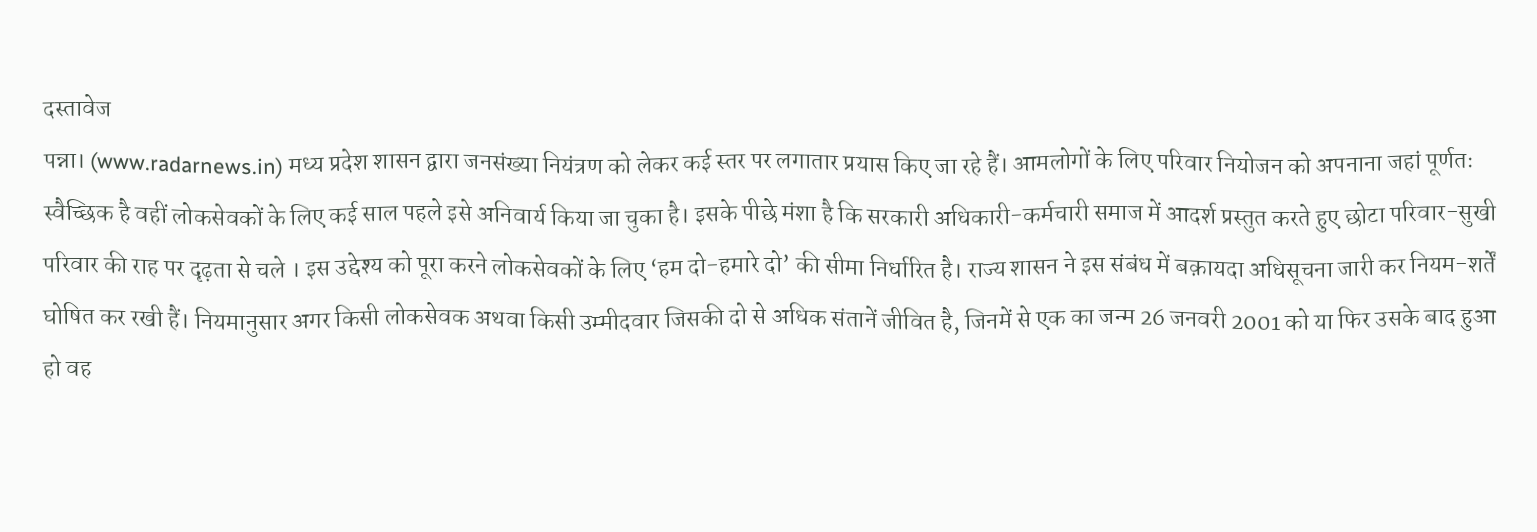दस्तावेज
पन्ना। (www.radarnews.in) मध्य प्रदेश शासन द्वारा जनसंख्या नियंत्रण को लेकर कई स्तर पर लगातार प्रयास किए जा रहे हैं। आमलोगों के लिए परिवार नियोजन को अपनाना जहां पूर्णतः स्वैच्छिक है वहीं लोकसेवकों के लिए कई साल पहले इसे अनिवार्य किया जा चुका है। इसके पीछे मंशा है कि सरकारी अधिकारी-कर्मचारी समाज में आदर्श प्रस्तुत करते हुए छोटा परिवार-सुखी परिवार की राह पर दृढ़ता से चले । इस उद्देश्य को पूरा करने लोकसेवकों के लिए ‘हम दो-हमारे दो’ की सीमा निर्धारित है। राज्य शासन ने इस संबंध में बक़ायदा अधिसूचना जारी कर नियम-शर्तें घोषित कर रखी हैं। नियमानुसार अगर किसी लोकसेवक अथवा किसी उम्मीदवार जिसकी दो से अधिक संतानें जीवित है, जिनमें से एक का जन्म 26 जनवरी 2001 को या फिर उसके बाद हुआ हो वह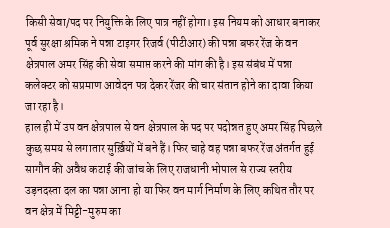किसी सेवा/पद पर नियुक्ति के लिए पात्र नहीं होगा। इस नियम को आधार बनाकर पूर्व सुरक्षा श्रमिक ने पन्ना टाइगर रिजर्व (पीटीआर) की पन्ना बफर रेंज के वन क्षेत्रपाल अमर सिंह की सेवा समाप्त करने की मांग की है। इस संबंध में पन्ना कलेक्टर को सप्रमाण आवेदन पत्र देकर रेंजर की चार संतान होने का दावा किया जा रहा है।
हाल ही में उप वन क्षेत्रपाल से वन क्षेत्रपाल के पद पर पदोन्नत हुए अमर सिंह पिछले कुछ समय से लगातार सुर्ख़ियों में बने हैं। फिर चाहे वह पन्ना बफर रेंज अंतर्गत हुई सागौन की अवैध कटाई की जांच के लिए राजधानी भोपाल से राज्य स्तरीय उड़नदस्ता दल का पन्ना आना हो या फिर वन मार्ग निर्माण के लिए कथित तौर पर वन क्षेत्र में मिट्टी-मुरुम का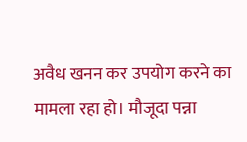अवैध खनन कर उपयोग करने का मामला रहा हो। मौजूदा पन्ना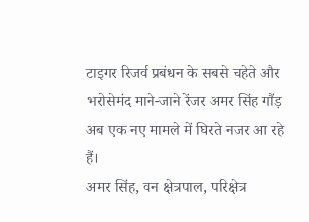टाइगर रिजर्व प्रबंधन के सबसे चहेते और भरोसेमंद माने-जाने रेंजर अमर सिंह गौंड़ अब एक नए मामले में घिरते नजर आ रहे हैं।
अमर सिंह, वन क्षेत्रपाल, परिक्षेत्र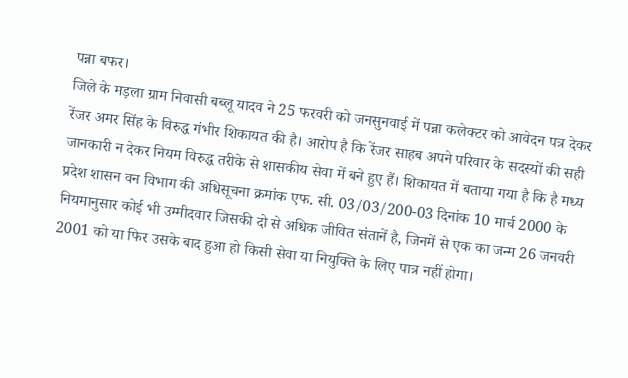पन्ना बफर।
जिले के मड़ला ग्राम निवासी बब्लू यादव ने 25 फरवरी को जनसुनवाई में पन्ना कलेक्टर को आवेदन पत्र देकर रेंजर अमर सिंह के विरुद्ध गंभीर शिकायत की है। आरोप है कि रेंजर साहब अपने परिवार के सदस्यों की सही जानकारी न देकर नियम विरुद्ध तरीके से शासकीय सेवा में बने हुए हैं। शिकायत में बताया गया है कि है मध्य प्रदेश शासन वन विभाग की अधिसूचना क्रमांक एफ. सी. 03/03/200-03 दिनांक 10 मार्च 2000 के नियमानुसार कोई भी उम्मीदवार जिसकी दो से अधिक जीवित संतानें है, जिनमें से एक का जन्म 26 जनवरी 2001 को या फिर उसके बाद हुआ हो किसी सेवा या नियुक्ति के लिए पात्र नहीं होगा।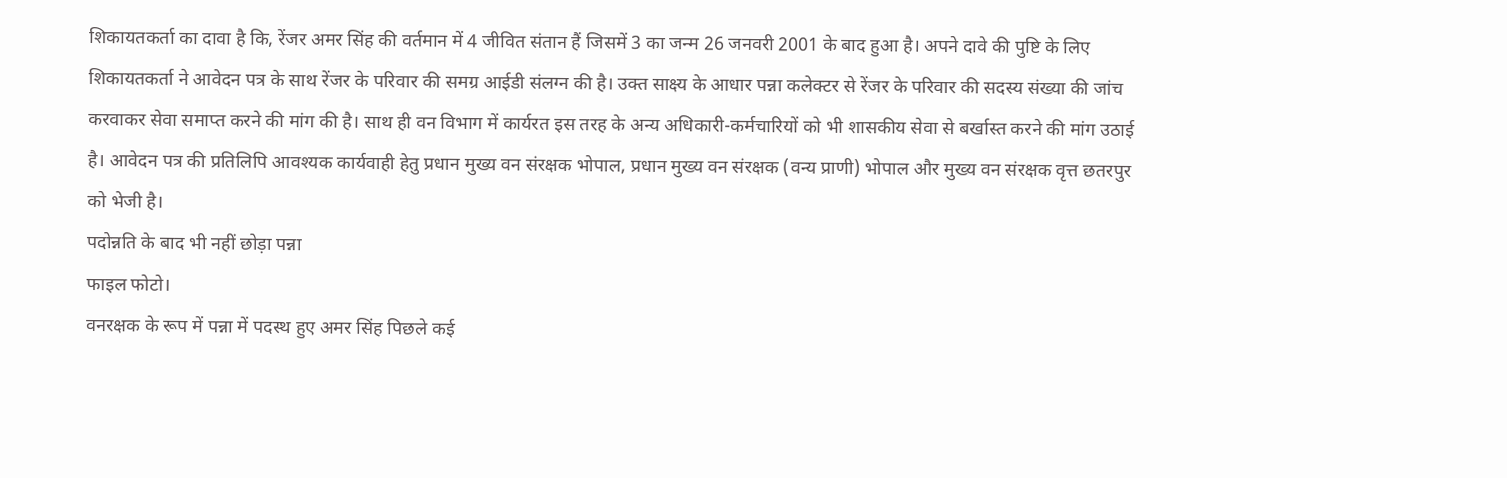शिकायतकर्ता का दावा है कि, रेंजर अमर सिंह की वर्तमान में 4 जीवित संतान हैं जिसमें 3 का जन्म 26 जनवरी 2001 के बाद हुआ है। अपने दावे की पुष्टि के लिए शिकायतकर्ता ने आवेदन पत्र के साथ रेंजर के परिवार की समग्र आईडी संलग्न की है। उक्त साक्ष्य के आधार पन्ना कलेक्टर से रेंजर के परिवार की सदस्य संख्या की जांच करवाकर सेवा समाप्त करने की मांग की है। साथ ही वन विभाग में कार्यरत इस तरह के अन्य अधिकारी-कर्मचारियों को भी शासकीय सेवा से बर्खास्त करने की मांग उठाई है। आवेदन पत्र की प्रतिलिपि आवश्यक कार्यवाही हेतु प्रधान मुख्य वन संरक्षक भोपाल, प्रधान मुख्य वन संरक्षक (वन्य प्राणी) भोपाल और मुख्य वन संरक्षक वृत्त छतरपुर को भेजी है।
पदोन्नति के बाद भी नहीं छोड़ा पन्ना
फाइल फोटो।
वनरक्षक के रूप में पन्ना में पदस्थ हुए अमर सिंह पिछले कई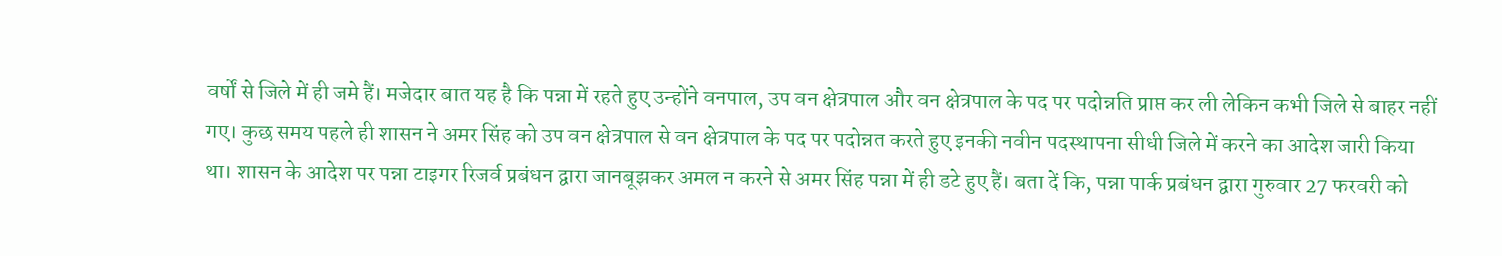वर्षों से जिले में ही जमे हैं। मजेदार बात यह है कि पन्ना में रहते हुए उन्होंने वनपाल, उप वन क्षेत्रपाल और वन क्षेत्रपाल के पद पर पदोन्नति प्राप्त कर ली लेकिन कभी जिले से बाहर नहीं गए। कुछ समय पहले ही शासन ने अमर सिंह को उप वन क्षेत्रपाल से वन क्षेत्रपाल के पद पर पदोन्नत करते हुए इनकी नवीन पदस्थापना सीधी जिले में करने का आदेश जारी किया था। शासन के आदेश पर पन्ना टाइगर रिजर्व प्रबंधन द्वारा जानबूझकर अमल न करने से अमर सिंह पन्ना में ही डटे हुए हैं। बता दें कि, पन्ना पार्क प्रबंधन द्वारा गुरुवार 27 फरवरी को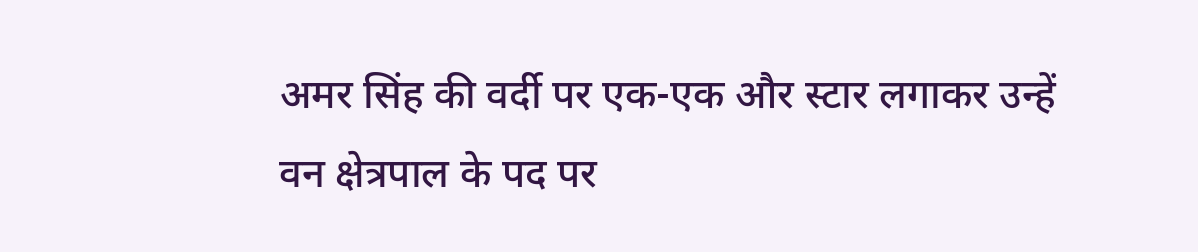अमर सिंह की वर्दी पर एक-एक और स्टार लगाकर उन्हें वन क्षेत्रपाल के पद पर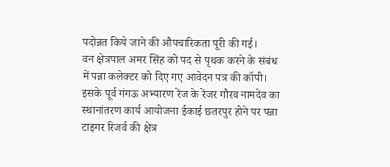पदोन्नत किये जाने की औपचारिकता पूरी की गई।
वन क्षेत्रपाल अमर सिंह को पद से पृथक करने के संबंध में पन्ना कलेक्टर को दिए गए आवेदन पत्र की कॉपी।
इसके पूर्व गंगऊ अभ्यारण रेंज के रेंजर गौरव नामदेव का स्थानांतरण कार्य आयोजना ईकाई छतरपुर होने पर पन्ना टाइगर रिजर्व की क्षेत्र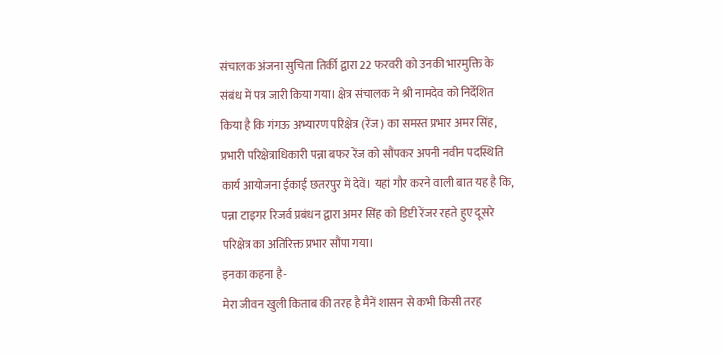संचालक अंजना सुचिता तिर्की द्वारा 22 फरवरी को उनकी भारमुक्ति के संबंध में पत्र जारी किया गया। क्षेत्र संचालक ने श्री नामदेव को निर्देशित किया है कि गंगऊ अभ्यारण परिक्षेत्र (रेंज) का समस्त प्रभार अमर सिंह, प्रभारी परिक्षेत्राधिकारी पन्ना बफर रेंज को सौंपकर अपनी नवीन पदस्थिति कार्य आयोजना ईकाई छतरपुर में देवें। यहां गौर करने वाली बात यह है कि, पन्ना टाइगर रिजर्व प्रबंधन द्वारा अमर सिंह को डिप्टी रेंजर रहते हुए दूसरे परिक्षेत्र का अतिरिक्त प्रभार सौंपा गया।
इनका कहना है-
मेरा जीवन खुली किताब की तरह है मैनें शासन से कभी किसी तरह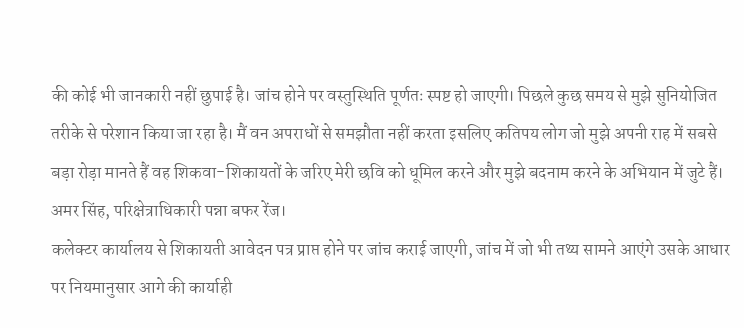की कोई भी जानकारी नहीं छुपाई है। जांच होने पर वस्तुस्थिति पूर्णतः स्पष्ट हो जाएगी। पिछले कुछ समय से मुझे सुनियोजित तरीके से परेशान किया जा रहा है। मैं वन अपराधों से समझौता नहीं करता इसलिए कतिपय लोग जो मुझे अपनी राह में सबसे बड़ा रोड़ा मानते हैं वह शिकवा-शिकायतों के जरिए मेरी छवि को धूमिल करने और मुझे बदनाम करने के अभियान में जुटे हैं।
अमर सिंह, परिक्षेत्राधिकारी पन्ना बफर रेंज।
कलेक्टर कार्यालय से शिकायती आवेदन पत्र प्राप्त होने पर जांच कराई जाएगी, जांच में जो भी तथ्य सामने आएंगे उसके आधार पर नियमानुसार आगे की कार्याही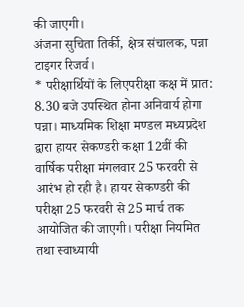की जाएगी।
अंजना सुचिता तिर्की, क्षेत्र संचालक, पन्ना टाइगर रिजर्व।
* परीक्षार्थियों के लिएपरीक्षा कक्ष में प्रात: 8.30 बजे उपस्थित होना अनिवार्य होगा
पन्ना। माध्यमिक शिक्षा मण्डल मध्यप्रदेश द्वारा हायर सेकण्डरी कक्षा 12वीं की वार्षिक परीक्षा मंगलवार 25 फरवरी से आरंभ हो रही है। हायर सेकण्डरी की परीक्षा 25 फरवरी से 25 मार्च तक आयोजित की जाएगी। परीक्षा नियमित तथा स्वाध्यायी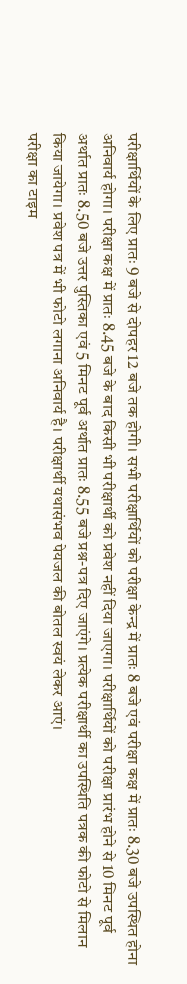परीक्षार्थियों के लिए प्रातः 9 बजे से दोपहर 12 बजे तक होगी। सभी परीक्षार्थियों को परीक्षा केन्द्र में प्रातः 8 बजे एवं परीक्षा कक्ष में प्रातः 8.30 बजे उपस्थित होना अनिवार्य होगा। परीक्षा कक्ष में प्रातः 8.45 बजे के बाद किसी भी परीक्षार्थी को प्रवेश नहीं दिया जाएगा। परीक्षार्थियों को परीक्षा प्रारंभ होने से 10 मिनट पूर्व अर्थात प्रातः 8.50 बजे उत्तर पुस्तिका एवं 5 मिनट पूर्व अर्थात प्रातः 8.55 बजे प्रश्न-पत्र दिए जाएंगे। प्रत्येक परीक्षार्थी का उपस्थिति पत्रक की फोटो से मिलान किया जायेगा। प्रवेश पत्र में भी फोटो लगाना अनिवार्य है। परीक्षार्थी यथासंभव पेयजल की बोतल स्वयं लेकर आएं।
परीक्षा का टाइम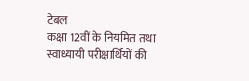टेबल
कक्षा 12वीं के नियमित तथा स्वाध्यायी परीक्षार्थियों की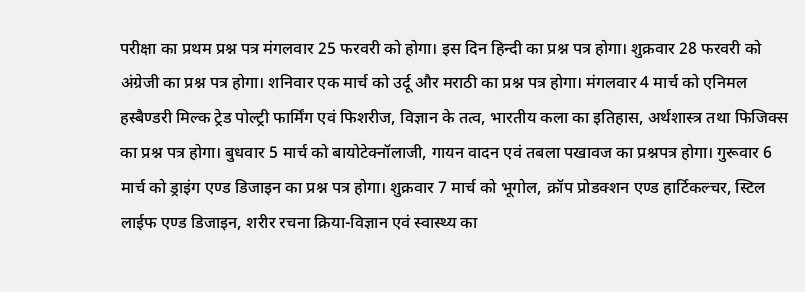परीक्षा का प्रथम प्रश्न पत्र मंगलवार 25 फरवरी को होगा। इस दिन हिन्दी का प्रश्न पत्र होगा। शुक्रवार 28 फरवरी को अंग्रेजी का प्रश्न पत्र होगा। शनिवार एक मार्च को उर्दू और मराठी का प्रश्न पत्र होगा। मंगलवार 4 मार्च को एनिमल हस्बैण्डरी मिल्क ट्रेड पोल्ट्री फार्मिंग एवं फिशरीज, विज्ञान के तत्व, भारतीय कला का इतिहास, अर्थशास्त्र तथा फिजिक्स का प्रश्न पत्र होगा। बुधवार 5 मार्च को बायोटेक्नॉलाजी, गायन वादन एवं तबला पखावज का प्रश्नपत्र होगा। गुरूवार 6 मार्च को ड्राइंग एण्ड डिजाइन का प्रश्न पत्र होगा। शुक्रवार 7 मार्च को भूगोल, क्रॉप प्रोडक्शन एण्ड हार्टिकल्चर, स्टिल लाईफ एण्ड डिजाइन, शरीर रचना क्रिया-विज्ञान एवं स्वास्थ्य का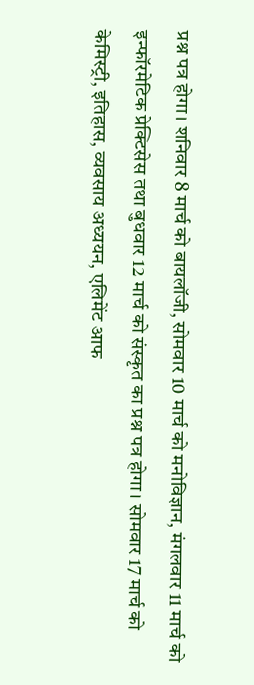प्रश्न पत्र होगा। शनिवार 8 मार्च को बायलॉजी, सोमवार 10 मार्च को मनोविज्ञान, मंगलवार 11 मार्च को इन्फॉरमेटिक प्रेक्टिसेस तथा बुधवार 12 मार्च को संस्कृत का प्रश्न पत्र होगा। सोमवार 17 मार्च को केमिस्ट्री, इतिहास, व्यवसाय अध्ययन, एलिमेंट आफ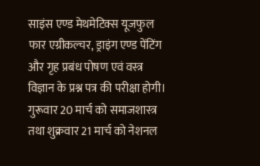साइंस एण्ड मेथमेटिक्स यूजफुल फार एग्रीकल्चर, ड्राइंग एण्ड पेंटिंग और गृह प्रबंध पोषण एवं वस्त्र विज्ञान के प्रश्न पत्र की परीक्षा होगी। गुरूवार 20 मार्च को समाजशास्त्र तथा शुक्रवार 21 मार्च को नेशनल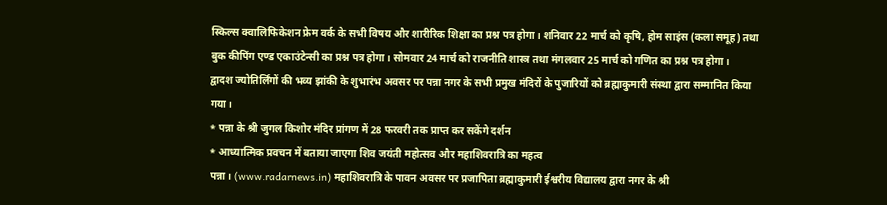स्किल्स क्वालिफिकेशन फ्रेम वर्क के सभी विषय और शारीरिक शिक्षा का प्रश्न पत्र होगा। शनिवार 22 मार्च को कृषि, होम साइंस (कला समूह) तथा बुक कीपिंग एण्ड एकाउंटेन्सी का प्रश्न पत्र होगा। सोमवार 24 मार्च को राजनीति शास्त्र तथा मंगलवार 25 मार्च को गणित का प्रश्न पत्र होगा।
द्वादश ज्योतिर्लिंगों की भव्य झांकी के शुभारंभ अवसर पर पन्ना नगर के सभी प्रमुख मंदिरों के पुजारियों को ब्रह्माकुमारी संस्था द्वारा सम्मानित किया गया।
* पन्ना के श्री जुगल किशोर मंदिर प्रांगण में 28 फरवरी तक प्राप्त कर सकेंगे दर्शन
* आध्यात्मिक प्रवचन में बताया जाएगा शिव जयंती महोत्सव और महाशिवरात्रि का महत्व
पन्ना। (www.radarnews.in) महाशिवरात्रि के पावन अवसर पर प्रजापिता ब्रह्माकुमारी ईश्वरीय विद्यालय द्वारा नगर के श्री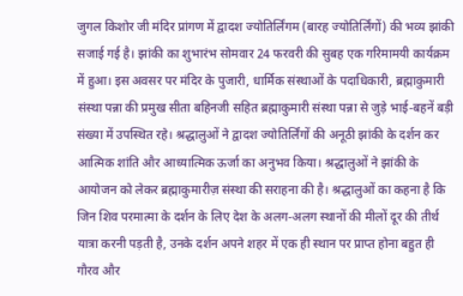जुगल किशोर जी मंदिर प्रांगण में द्वादश ज्योतिर्लिंगम (बारह ज्योतिर्लिंगों) की भव्य झांकी सजाई गई है। झांकी का शुभारंभ सोमवार 24 फरवरी की सुबह एक गरिमामयी कार्यक्रम में हुआ। इस अवसर पर मंदिर के पुजारी, धार्मिक संस्थाओं के पदाधिकारी, ब्रह्माकुमारी संस्था पन्ना की प्रमुख सीता बहिनजी सहित ब्रह्माकुमारी संस्था पन्ना से जुड़े भाई-बहनें बड़ी संख्या में उपस्थित रहे। श्रद्धालुओं ने द्वादश ज्योतिर्लिंगों की अनूठी झांकी के दर्शन कर आत्मिक शांति और आध्यात्मिक ऊर्जा का अनुभव किया। श्रद्धालुओं ने झांकी के आयोजन को लेकर ब्रह्माकुमारीज़ संस्था की सराहना की है। श्रद्धालुओं का कहना है कि जिन शिव परमात्मा के दर्शन के लिए देश के अलग-अलग स्थानों की मीलों दूर की तीर्थ यात्रा करनी पड़ती है, उनके दर्शन अपने शहर में एक ही स्थान पर प्राप्त होना बहुत ही गौरव और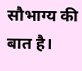सौभाग्य की बात है।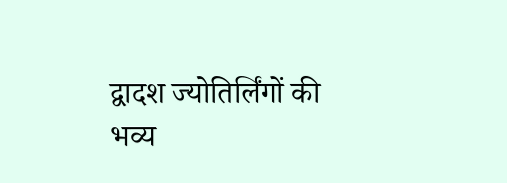द्वादश ज्योतिर्लिंगों की भव्य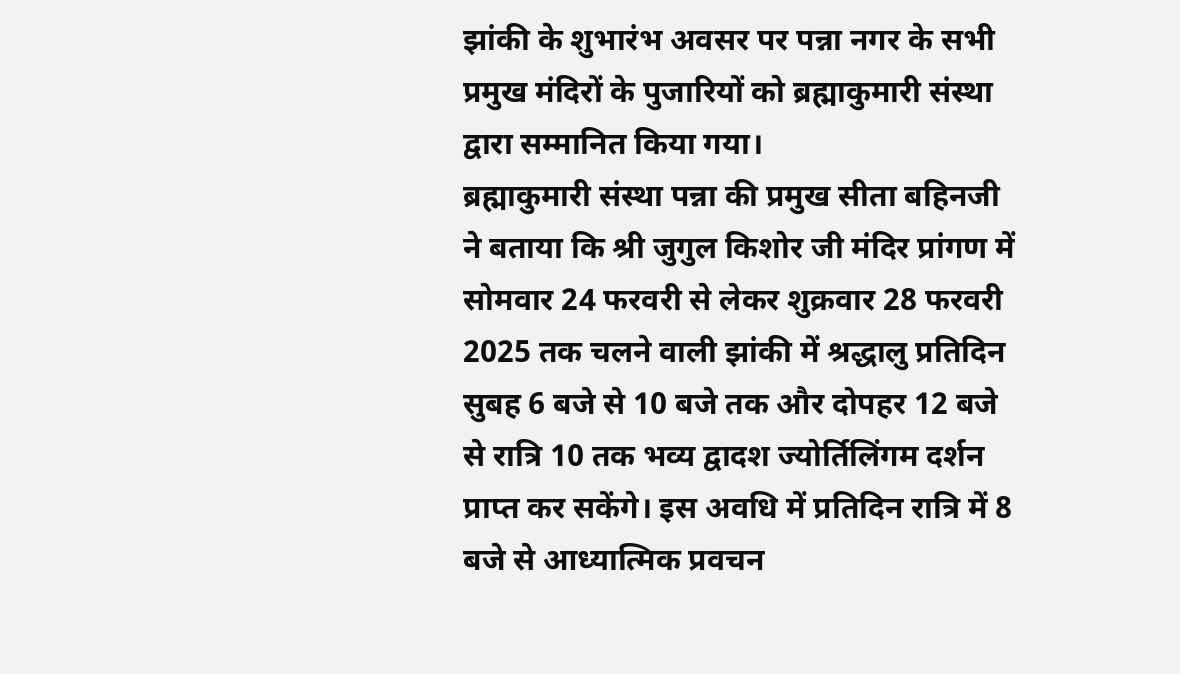झांकी के शुभारंभ अवसर पर पन्ना नगर के सभी प्रमुख मंदिरों के पुजारियों को ब्रह्माकुमारी संस्था द्वारा सम्मानित किया गया।
ब्रह्माकुमारी संस्था पन्ना की प्रमुख सीता बहिनजी ने बताया कि श्री जुगुल किशोर जी मंदिर प्रांगण में सोमवार 24 फरवरी से लेकर शुक्रवार 28 फरवरी 2025 तक चलने वाली झांकी में श्रद्धालु प्रतिदिन सुबह 6 बजे से 10 बजे तक और दोपहर 12 बजे से रात्रि 10 तक भव्य द्वादश ज्योर्तिलिंगम दर्शन प्राप्त कर सकेंगे। इस अवधि में प्रतिदिन रात्रि में 8 बजे से आध्यात्मिक प्रवचन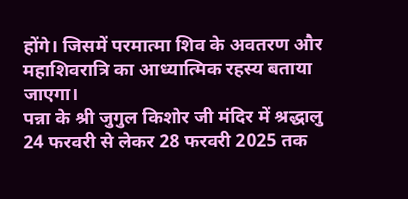होंगे। जिसमें परमात्मा शिव के अवतरण और महाशिवरात्रि का आध्यात्मिक रहस्य बताया जाएगा।
पन्ना के श्री जुगुल किशोर जी मंदिर में श्रद्धालु 24 फरवरी से लेकर 28 फरवरी 2025 तक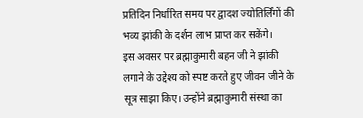प्रतिदिन निर्धारित समय पर द्वादश ज्योतिर्लिंगों की भव्य झांकी के दर्शन लाभ प्राप्त कर सकेंगे।
इस अवसर पर ब्रह्माकुमारी बहन जी ने झांकी लगाने के उद्देश्य को स्पष्ट करते हुए जीवन जीने के सूत्र साझा किए। उन्होंने ब्रह्माकुमारी संस्था का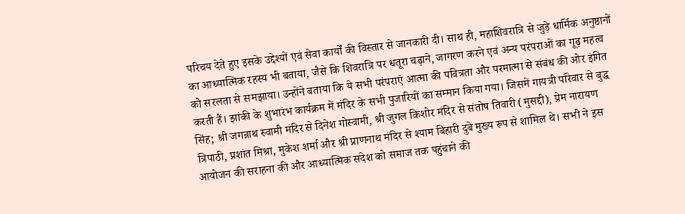परिचय देते हुए इसके उद्देश्यों एवं सेवा कार्यों की विस्तार से जानकारी दी। साथ ही, महाशिवरात्रि से जुड़े धार्मिक अनुष्ठानों का आध्यात्मिक रहस्य भी बताया, जैसे कि शिवरात्रि पर धतूरा चढ़ाने, जागरण करने एवं अन्य परंपराओं का गूढ़ महत्व को सरलता से समझाया। उन्होंने बताया कि ये सभी परंपराएं आत्मा की पवित्रता और परमात्मा से संबंध की ओर इंगित करती हैं। झांकी के शुभारंभ कार्यक्रम में मंदिर के सभी पुजारियों का सम्मान किया गया। जिसमें गायत्री परिवार से बुद्ध सिंह; श्री जगन्नाथ स्वामी मंदिर से दिनेश गोस्वामी, श्री जुगल किशोर मंदिर से संतोष तिवारी (मुसद्दी), प्रेम नारायण त्रिपाठी, प्रशांत मिश्रा, मुकेश शर्मा और श्री प्राणनाथ मंदिर से श्याम बिहारी दुबे मुख्य रूप से शामिल थे। सभी ने इस आयोजन की सराहना की और आध्यात्मिक संदेश को समाज तक पहुंचाने की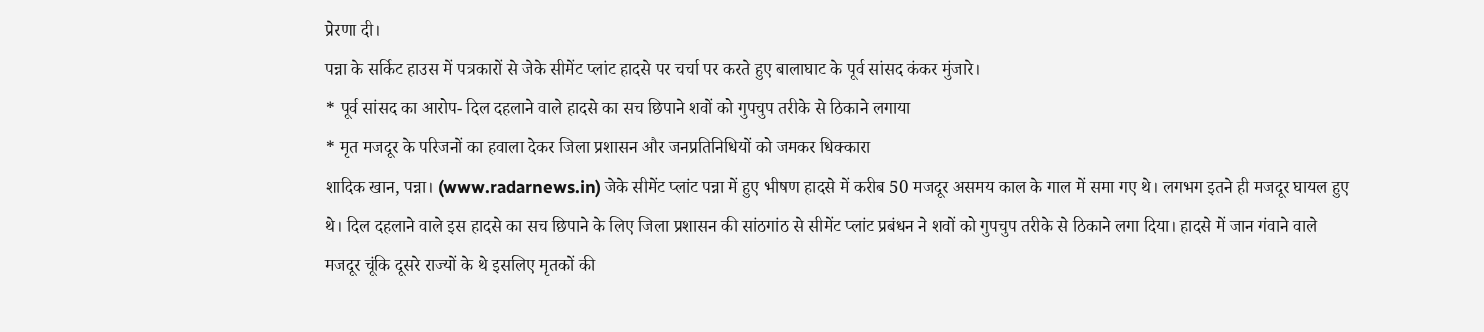प्रेरणा दी।
पन्ना के सर्किट हाउस में पत्रकारों से जेके सीमेंट प्लांट हादसे पर चर्चा पर करते हुए बालाघाट के पूर्व सांसद कंकर मुंजारे।
* पूर्व सांसद का आरोप- दिल दहलाने वाले हादसे का सच छिपाने शवों को गुपचुप तरीके से ठिकाने लगाया
* मृत मजदूर के परिजनों का हवाला देकर जिला प्रशासन और जनप्रतिनिधियों को जमकर धिक्कारा
शादिक खान, पन्ना। (www.radarnews.in) जेके सीमेंट प्लांट पन्ना में हुए भीषण हादसे में करीब 50 मजदूर असमय काल के गाल में समा गए थे। लगभग इतने ही मजदूर घायल हुए थे। दिल दहलाने वाले इस हादसे का सच छिपाने के लिए जिला प्रशासन की सांठगांठ से सीमेंट प्लांट प्रबंधन ने शवों को गुपचुप तरीके से ठिकाने लगा दिया। हादसे में जान गंवाने वाले मजदूर चूंकि दूसरे राज्यों के थे इसलिए मृतकों की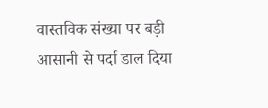वास्तविक संख्या पर बड़ी आसानी से पर्दा डाल दिया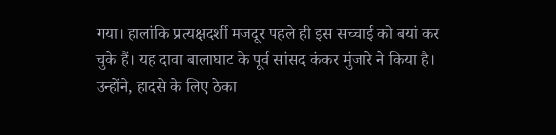गया। हालांकि प्रत्यक्षदर्शी मजदूर पहले ही इस सच्चाई को बयां कर चुके हैं। यह दावा बालाघाट के पूर्व सांसद कंकर मुंजारे ने किया है। उन्होंने, हादसे के लिए ठेका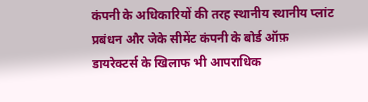कंपनी के अधिकारियों की तरह स्थानीय स्थानीय प्लांट प्रबंधन और जेके सीमेंट कंपनी के बोर्ड ऑफ़ डायरेक्टर्स के खिलाफ भी आपराधिक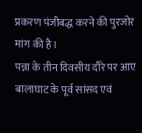प्रकरण पंजीबद्ध करने की पुरजोर मांग की है।
पन्ना के तीन दिवसीय दौरे पर आए बालाघाट के पूर्व सांसद एवं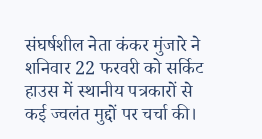संघर्षशील नेता कंकर मुंजारे ने शनिवार 22 फरवरी को सर्किट हाउस में स्थानीय पत्रकारों से कई ज्वलंत मुद्दों पर चर्चा की।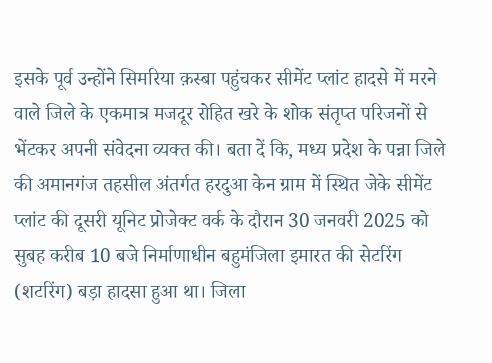इसके पूर्व उन्होंने सिमरिया क़स्बा पहुंचकर सीमेंट प्लांट हादसे में मरने वाले जिले के एकमात्र मजदूर रोहित खरे के शोक संतृप्त परिजनों से भेंटकर अपनी संवेदना व्यक्त की। बता दें कि, मध्य प्रदेश के पन्ना जिले की अमानगंज तहसील अंतर्गत हरदुआ केन ग्राम में स्थित जेके सीमेंट प्लांट की दूसरी यूनिट प्रोजेक्ट वर्क के दौरान 30 जनवरी 2025 को सुबह करीब 10 बजे निर्माणाधीन बहुमंजिला इमारत की सेटरिंग (शटरिंग) बड़ा हादसा हुआ था। जिला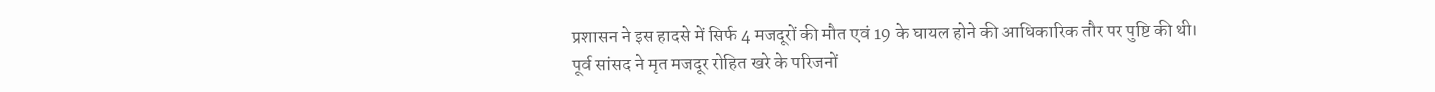प्रशासन ने इस हादसे में सिर्फ 4 मजदूरों की मौत एवं 19 के घायल होने की आधिकारिक तौर पर पुष्टि की थी।
पूर्व सांसद ने मृत मजदूर रोहित खरे के परिजनों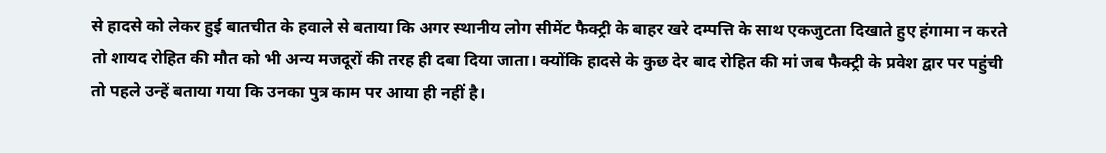से हादसे को लेकर हुई बातचीत के हवाले से बताया कि अगर स्थानीय लोग सीमेंट फैक्ट्री के बाहर खरे दम्पत्ति के साथ एकजुटता दिखाते हुए हंगामा न करते तो शायद रोहित की मौत को भी अन्य मजदूरों की तरह ही दबा दिया जाता। क्योंकि हादसे के कुछ देर बाद रोहित की मां जब फैक्ट्री के प्रवेश द्वार पर पहुंची तो पहले उन्हें बताया गया कि उनका पुत्र काम पर आया ही नहीं है।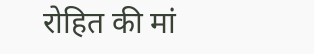रोहित की मां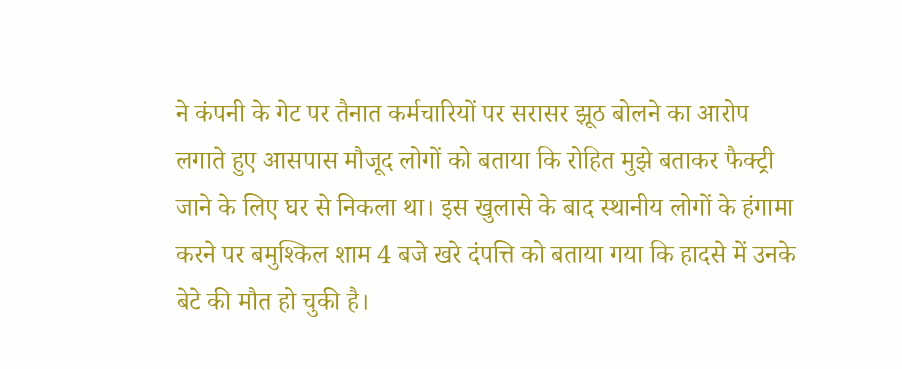ने कंपनी के गेट पर तैनात कर्मचारियों पर सरासर झूठ बोलने का आरोप लगाते हुए आसपास मौजूद लोगों को बताया कि रोहित मुझे बताकर फैक्ट्री जाने के लिए घर से निकला था। इस खुलासे के बाद स्थानीय लोगों के हंगामा करने पर बमुश्किल शाम 4 बजे खरे दंपत्ति को बताया गया कि हादसे में उनके बेटे की मौत हो चुकी है।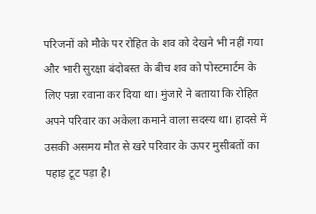परिजनों को मौके पर रोहित के शव को देखने भी नहीं गया और भारी सुरक्षा बंदोबस्त के बीच शव को पोस्टमार्टम के लिए पन्ना रवाना कर दिया था। मुंजारे ने बताया कि रोहित अपने परिवार का अकेला कमाने वाला सदस्य था। हादसे में उसकी असमय मौत से खरे परिवार के ऊपर मुसीबतों का पहाड़ टूट पड़ा है।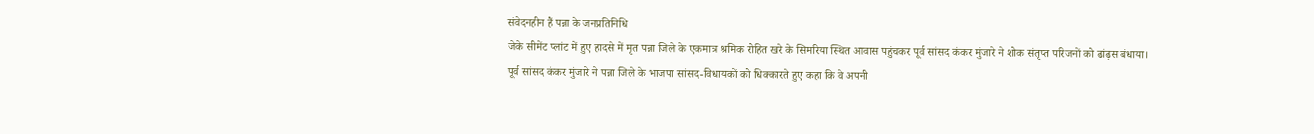संवेदनहीन हैं पन्ना के जनप्रतिनिधि
जेके सीमेंट प्लांट में हुए हादसे में मृत पन्ना जिले के एकमात्र श्रमिक रोहित खरे के सिमरिया स्थित आवास पहुंचकर पूर्व सांसद कंकर मुंजारे ने शोक संतृप्त परिजनों को ढांढ़स बंधाया।
पूर्व सांसद कंकर मुंजारे ने पन्ना जिले के भाजपा सांसद-विधायकों को धिक्कारते हुए कहा कि वे अपनी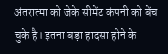अंतरात्मा को जेके सीमेंट कंपनी को बेंच चुके है। इतना बड़ा हादसा होने के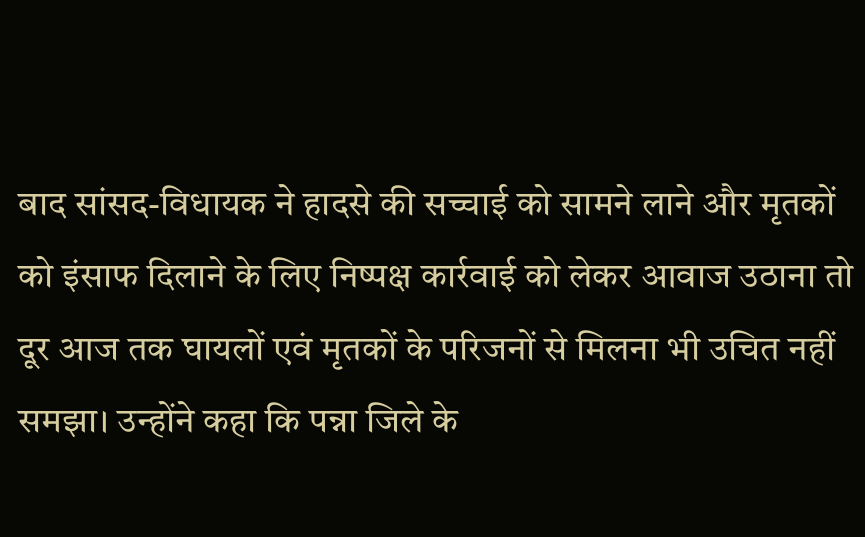बाद सांसद-विधायक ने हादसे की सच्चाई को सामने लाने और मृतकों को इंसाफ दिलाने के लिए निष्पक्ष कार्रवाई को लेकर आवाज उठाना तो दूर आज तक घायलों एवं मृतकों के परिजनों से मिलना भी उचित नहीं समझा। उन्होंने कहा कि पन्ना जिले के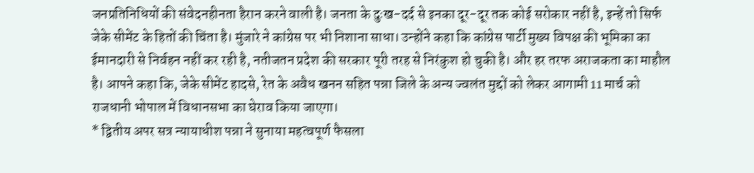जनप्रतिनिधियों की संवेदनहीनता हैरान करने वाली है। जनता के दुःख-दर्द से इनका दूर-दूर तक कोई सरोकार नहीं है, इन्हें तो सिर्फ जेके सीमेंट के हितों की चिंता है। मुंजारे ने कांग्रेस पर भी निशाना साधा। उन्होंने कहा कि कांग्रेस पार्टी मुख्य विपक्ष की भूमिका का ईमानदारी से निर्वहन नहीं कर रही है, नतीजतन प्रदेश की सरकार पूरी तरह से निरंकुश हो चुकी है। और हर तरफ अराजकता का माहौल है। आपने कहा कि, जेके सीमेंट हादसे, रेत के अवैध खनन सहित पन्ना जिले के अन्य ज्वलंत मुद्दों को लेकर आगामी 11 मार्च को राजधानी भोपाल में विधानसभा का घेराव किया जाएगा।
* द्वितीय अपर सत्र न्यायाधीश पन्ना ने सुनाया महत्वपूर्ण फैसला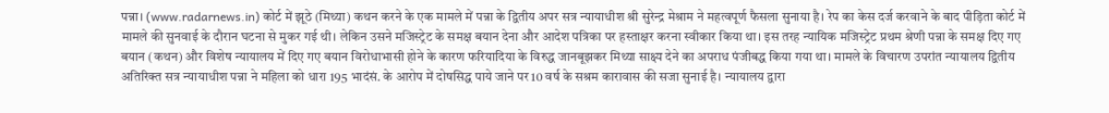पन्ना। (www.radarnews.in) कोर्ट में झूठे (मिथ्या) कथन करने के एक मामले में पन्ना के द्वितीय अपर सत्र न्यायाधीश श्री सुरेन्द्र मेश्राम ने महत्वपूर्ण फैसला सुनाया है। रेप का केस दर्ज करवाने के बाद पीड़िता कोर्ट में मामले की सुनवाई के दौरान घटना से मुकर गई थी। लेकिन उसने मजिस्ट्रेट के समक्ष बयान देना और आदेश पत्रिका पर हस्ताक्षर करना स्वीकार किया था। इस तरह न्यायिक मजिस्ट्रेट प्रथम श्रेणी पन्ना के समक्ष दिए गए बयान (कथन) और विशेष न्यायालय में दिए गए बयान विरोधाभासी होने के कारण फरियादिया के विरुद्ध जानबूझकर मिथ्या साक्ष्य देने का अपराध पंजीबद्ध किया गया था। मामले के विचारण उपरांत न्यायालय द्वितीय अतिरिक्त सत्र न्यायाधीश पन्ना ने महिला को धारा 195 भादंसं. के आरोप में दोषसिद्ध पाये जाने पर 10 वर्ष के सश्रम कारावास की सजा सुनाई है। न्यायालय द्वारा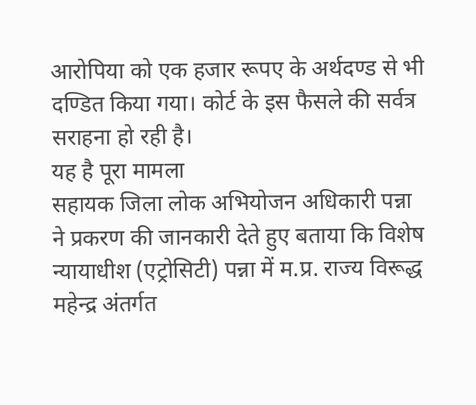आरोपिया को एक हजार रूपए के अर्थदण्ड से भी दण्डित किया गया। कोर्ट के इस फैसले की सर्वत्र सराहना हो रही है।
यह है पूरा मामला
सहायक जिला लोक अभियोजन अधिकारी पन्ना ने प्रकरण की जानकारी देते हुए बताया कि विशेष न्यायाधीश (एट्रोसिटी) पन्ना में म.प्र. राज्य विरूद्ध महेन्द्र अंतर्गत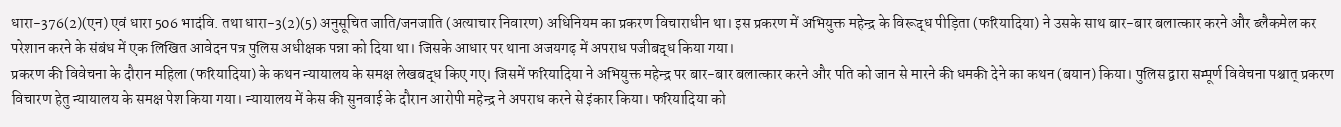धारा-376(2)(एन) एवं धारा 506 भादंवि. तथा धारा-3(2)(5) अनुसूचित जाति/जनजाति (अत्याचार निवारण) अधिनियम का प्रकरण विचाराधीन था। इस प्रकरण में अभियुक्त महेन्द्र के विरूद्ध पीड़िता (फरियादिया) ने उसके साथ बार-बार बलात्कार करने और ब्लैकमेल कर परेशान करने के संबंध में एक लिखित आवेदन पत्र पुलिस अधीक्षक पन्ना को दिया था। जिसके आधार पर थाना अजयगढ़ में अपराध पजीबद्ध किया गया।
प्रकरण की विवेचना के दौरान महिला (फरियादिया) के कथन न्यायालय के समक्ष लेखबद्ध किए गए। जिसमें फरियादिया ने अभियुक्त महेन्द्र पर बार-बार बलात्कार करने और पति को जान से मारने की धमकी देने का कथन (बयान) किया। पुलिस द्वारा सम्पूर्ण विवेचना पश्चात् प्रकरण विचारण हेतु न्यायालय के समक्ष पेश किया गया। न्यायालय में केस की सुनवाई के दौरान आरोपी महेन्द्र ने अपराध करने से इंकार किया। फरियादिया को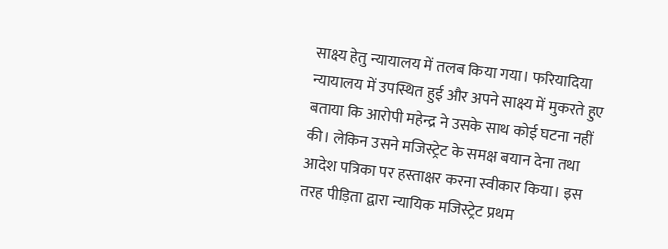साक्ष्य हेतु न्यायालय में तलब किया गया। फरियादिया न्यायालय में उपस्थित हुई और अपने साक्ष्य में मुकरते हुए बताया कि आरोपी महेन्द्र ने उसके साथ कोई घटना नहीं की। लेकिन उसने मजिस्ट्रेट के समक्ष बयान देना तथा आदेश पत्रिका पर हस्ताक्षर करना स्वीकार किया। इस तरह पीड़िता द्वारा न्यायिक मजिस्ट्रेट प्रथम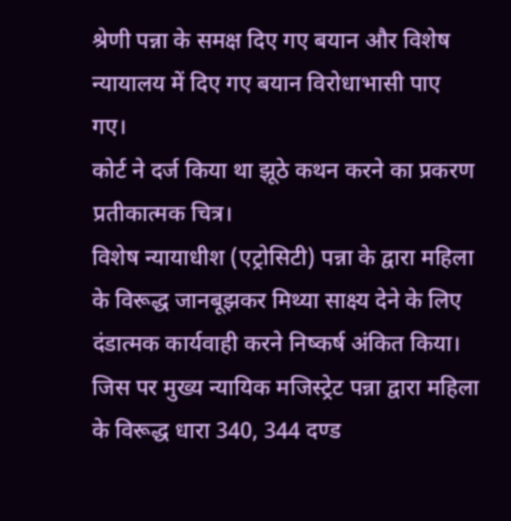श्रेणी पन्ना के समक्ष दिए गए बयान और विशेष न्यायालय में दिए गए बयान विरोधाभासी पाए गए।
कोर्ट ने दर्ज किया था झूठे कथन करने का प्रकरण
प्रतीकात्मक चित्र।
विशेष न्यायाधीश (एट्रोसिटी) पन्ना के द्वारा महिला के विरूद्ध जानबूझकर मिथ्या साक्ष्य देने के लिए दंडात्मक कार्यवाही करने निष्कर्ष अंकित किया। जिस पर मुख्य न्यायिक मजिस्ट्रेट पन्ना द्वारा महिला के विरूद्ध धारा 340, 344 दण्ड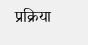प्रक्रिया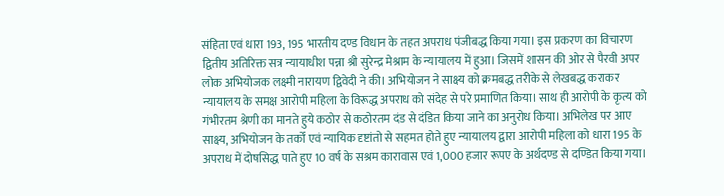संहिता एवं धारा 193, 195 भारतीय दण्ड विधान के तहत अपराध पंजीबद्ध किया गया। इस प्रकरण का विचारण द्वितीय अतिरिक्त सत्र न्यायाधीश पन्ना श्री सुरेन्द्र मेश्राम के न्यायालय में हुआ। जिसमें शासन की ओर से पैरवी अपर लोक अभियोजक लक्ष्मी नारायण द्विवेदी ने की। अभियोजन ने साक्ष्य को क्रमबद्ध तरीके से लेखबद्ध कराकर न्यायालय के समक्ष आरोपी महिला के विरूद्ध अपराध को संदेह से परे प्रमाणित किया। साथ ही आरोपी के कृत्य को गंभीरतम श्रेणी का मानते हुये कठोर से कठोरतम दंड से दंडित किया जाने का अनुरोध किया। अभिलेख पर आए साक्ष्य, अभियोजन के तर्कों एवं न्यायिक दृष्टांतो से सहमत होते हुए न्यायालय द्वारा आरोपी महिला को धारा 195 के अपराध में दोषसिद्ध पाते हुए 10 वर्ष के सश्रम कारावास एवं 1,000 हजार रूपए के अर्थदण्ड से दण्डित किया गया।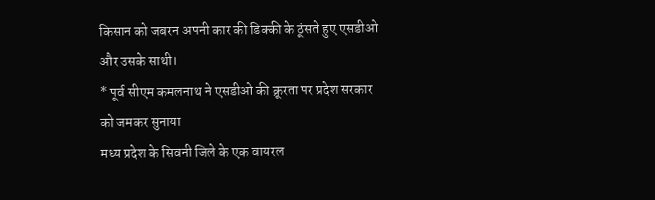किसान को जबरन अपनी कार की डिक्की के ठूंसते हुए एसडीओ और उसके साथी।
* पूर्व सीएम कमलनाथ ने एसडीओ की क्रूरता पर प्रदेश सरकार को जमकर सुनाया
मध्य प्रदेश के सिवनी जिले के एक वायरल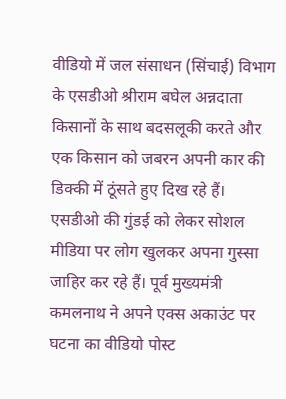वीडियो में जल संसाधन (सिंचाई) विभाग के एसडीओ श्रीराम बघेल अन्नदाता किसानों के साथ बदसलूकी करते और एक किसान को जबरन अपनी कार की डिक्की में ठूंसते हुए दिख रहे हैं। एसडीओ की गुंडई को लेकर सोशल मीडिया पर लोग खुलकर अपना गुस्सा जाहिर कर रहे हैं। पूर्व मुख्यमंत्री कमलनाथ ने अपने एक्स अकाउंट पर घटना का वीडियो पोस्ट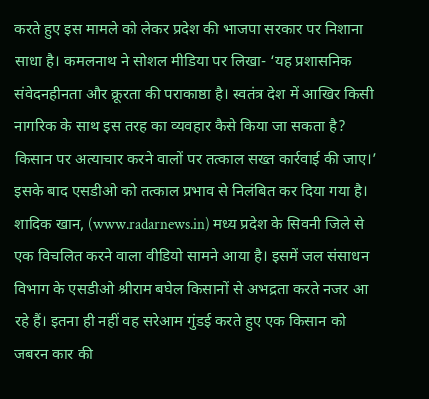करते हुए इस मामले को लेकर प्रदेश की भाजपा सरकार पर निशाना साधा है। कमलनाथ ने सोशल मीडिया पर लिखा- ‘यह प्रशासनिक संवेदनहीनता और क्रूरता की पराकाष्ठा है। स्वतंत्र देश में आखिर किसी नागरिक के साथ इस तरह का व्यवहार कैसे किया जा सकता है? किसान पर अत्याचार करने वालों पर तत्काल सख्त कार्रवाई की जाए।’ इसके बाद एसडीओ को तत्काल प्रभाव से निलंबित कर दिया गया है।
शादिक खान, (www.radarnews.in) मध्य प्रदेश के सिवनी जिले से एक विचलित करने वाला वीडियो सामने आया है। इसमें जल संसाधन विभाग के एसडीओ श्रीराम बघेल किसानों से अभद्रता करते नजर आ रहे हैं। इतना ही नहीं वह सरेआम गुंडई करते हुए एक किसान को जबरन कार की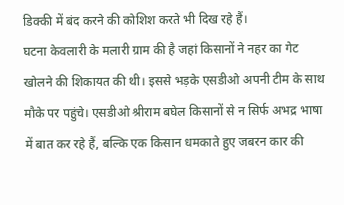डिक्की में बंद करने की कोशिश करते भी दिख रहे हैं।
घटना केवलारी के मलारी ग्राम की है जहां किसानों ने नहर का गेट खोलने की शिकायत की थी। इससे भड़के एसडीओ अपनी टीम के साथ मौके पर पहुंचे। एसडीओ श्रीराम बघेल किसानों से न सिर्फ अभद्र भाषा में बात कर रहे हैं, बल्कि एक किसान धमकाते हुए जबरन कार की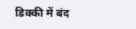डिक्की में बंद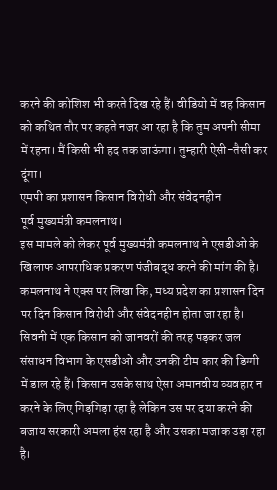करने की कोशिश भी करते दिख रहे हैं। वीडियो में वह किसान को कथित तौर पर कहते नजर आ रहा है कि तुम अपनी सीमा में रहना। मैं किसी भी हद तक जाऊंगा। तुम्हारी ऐसी-तैसी कर दूंगा।
एमपी का प्रशासन किसान विरोधी और संवेदनहीन
पूर्व मुख्यमंत्री कमलनाथ।
इस मामले को लेकर पूर्व मुख्यमंत्री कमलनाथ ने एसडीओ के खिलाफ आपराधिक प्रकरण पंजीबद्ध करने की मांग की है। कमलनाथ ने एक्स पर लिखा कि, मध्य प्रदेश का प्रशासन दिन पर दिन किसान विरोधी और संवेदनहीन होता जा रहा है। सिवनी में एक किसान को जानवरों की तरह पड़कर जल संसाधन विभाग के एसडीओ और उनकी टीम कार की डिग्गी में डाल रहे हैं। किसान उसके साथ ऐसा अमानवीय व्यवहार न करने के लिए गिड़गिड़ा रहा है लेकिन उस पर दया करने की बजाय सरकारी अमला हंस रहा है और उसका मजाक उड़ा रहा है।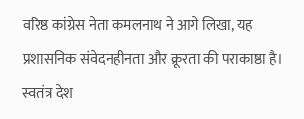वरिष्ठ कांग्रेस नेता कमलनाथ ने आगे लिखा, यह प्रशासनिक संवेदनहीनता और क्रूरता की पराकाष्ठा है। स्वतंत्र देश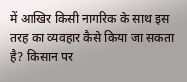में आखिर किसी नागरिक के साथ इस तरह का व्यवहार कैसे किया जा सकता है? किसान पर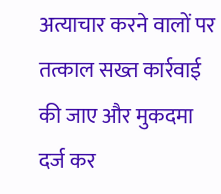अत्याचार करने वालों पर तत्काल सख्त कार्रवाई की जाए और मुकदमा दर्ज कर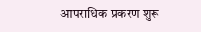आपराधिक प्रकरण शुरू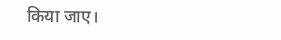किया जाए।